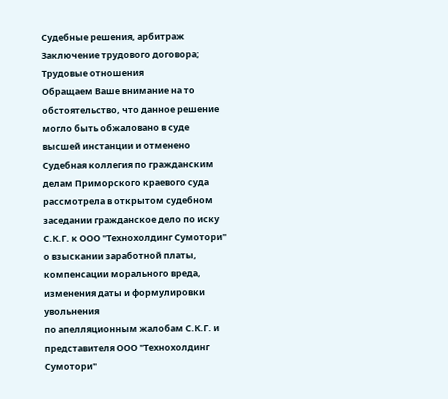Судебные решения, арбитраж
Заключение трудового договора; Трудовые отношения
Обращаем Ваше внимание на то обстоятельство, что данное решение могло быть обжаловано в суде высшей инстанции и отменено
Судебная коллегия по гражданским делам Приморского краевого суда
рассмотрела в открытом судебном заседании гражданское дело по иску С.К.Г. к ООО "Технохолдинг Сумотори" о взыскании заработной платы, компенсации морального вреда, изменения даты и формулировки увольнения
по апелляционным жалобам С.К.Г. и представителя ООО "Технохолдинг Сумотори"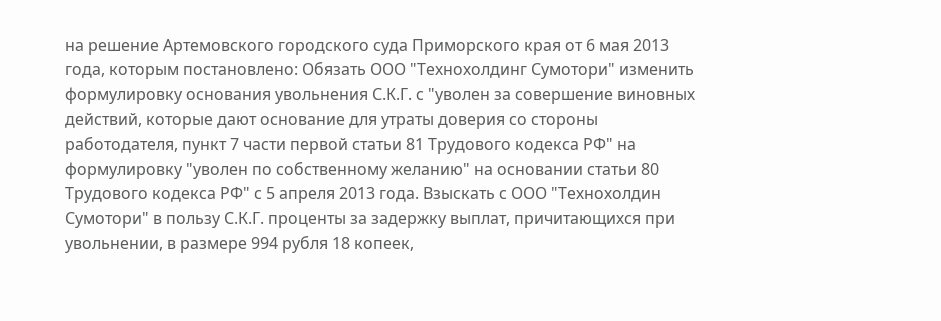на решение Артемовского городского суда Приморского края от 6 мая 2013 года, которым постановлено: Обязать ООО "Технохолдинг Сумотори" изменить формулировку основания увольнения С.К.Г. с "уволен за совершение виновных действий, которые дают основание для утраты доверия со стороны работодателя, пункт 7 части первой статьи 81 Трудового кодекса РФ" на формулировку "уволен по собственному желанию" на основании статьи 80 Трудового кодекса РФ" с 5 апреля 2013 года. Взыскать с ООО "Технохолдин Сумотори" в пользу С.К.Г. проценты за задержку выплат, причитающихся при увольнении, в размере 994 рубля 18 копеек,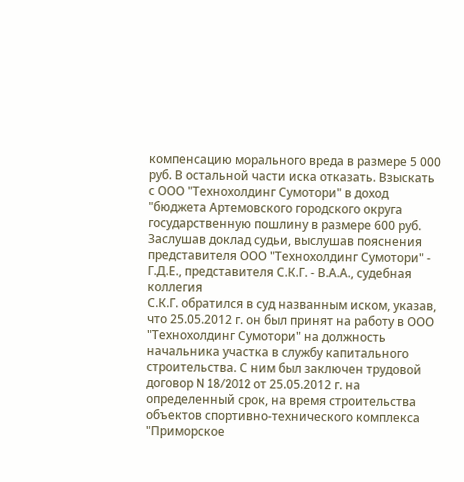компенсацию морального вреда в размере 5 000 руб. В остальной части иска отказать. Взыскать с ООО "Технохолдинг Сумотори" в доход "бюджета Артемовского городского округа государственную пошлину в размере 600 руб.
Заслушав доклад судьи, выслушав пояснения представителя ООО "Технохолдинг Сумотори" - Г.Д.Е., представителя С.К.Г. - В.А.А., судебная коллегия
С.К.Г. обратился в суд названным иском, указав, что 25.05.2012 г. он был принят на работу в ООО "Технохолдинг Сумотори" на должность начальника участка в службу капитального строительства. С ним был заключен трудовой договор N 18/2012 от 25.05.2012 г. на определенный срок, на время строительства объектов спортивно-технического комплекса "Приморское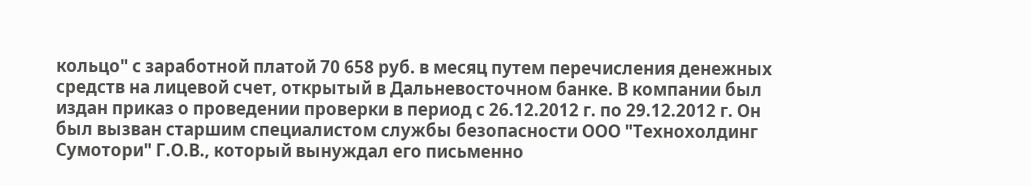кольцо" с заработной платой 70 658 руб. в месяц путем перечисления денежных средств на лицевой счет, открытый в Дальневосточном банке. В компании был издан приказ о проведении проверки в период с 26.12.2012 г. по 29.12.2012 г. Он был вызван старшим специалистом службы безопасности ООО "Технохолдинг Сумотори" Г.О.В., который вынуждал его письменно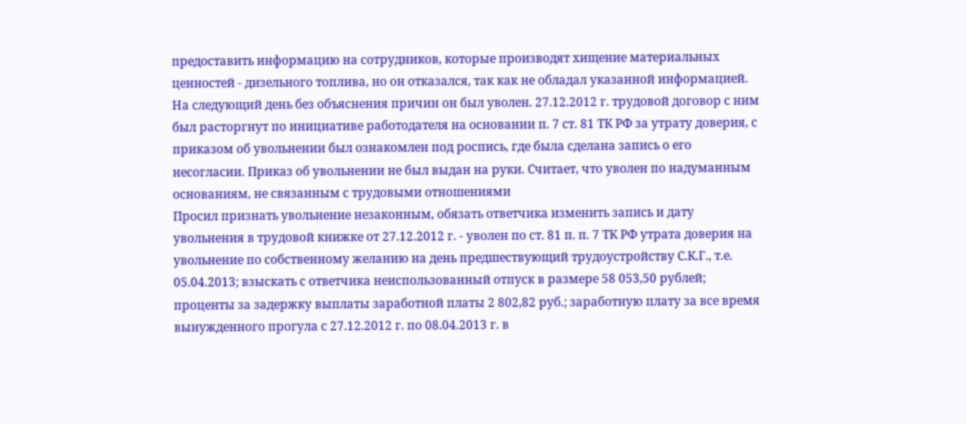предоставить информацию на сотрудников, которые производят хищение материальных ценностей - дизельного топлива, но он отказался, так как не обладал указанной информацией. На следующий день без объяснения причин он был уволен. 27.12.2012 г. трудовой договор с ним был расторгнут по инициативе работодателя на основании п. 7 ст. 81 ТК РФ за утрату доверия, с приказом об увольнении был ознакомлен под роспись, где была сделана запись о его несогласии. Приказ об увольнении не был выдан на руки. Считает, что уволен по надуманным основаниям, не связанным с трудовыми отношениями
Просил признать увольнение незаконным, обязать ответчика изменить запись и дату увольнения в трудовой книжке от 27.12.2012 г. - уволен по ст. 81 п. п. 7 ТК РФ утрата доверия на увольнение по собственному желанию на день предшествующий трудоустройству С.К.Г., т.е. 05.04.2013; взыскать с ответчика неиспользованный отпуск в размере 58 053,50 рублей; проценты за задержку выплаты заработной платы 2 802,82 руб.; заработную плату за все время вынужденного прогула с 27.12.2012 г. по 08.04.2013 г. в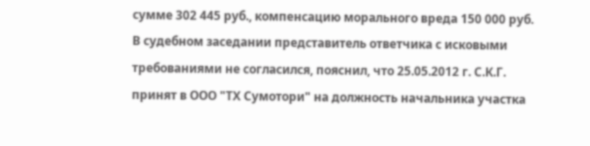сумме 302 445 руб., компенсацию морального вреда 150 000 руб.
В судебном заседании представитель ответчика с исковыми требованиями не согласился, пояснил, что 25.05.2012 г. С.К.Г. принят в ООО "ТХ Сумотори" на должность начальника участка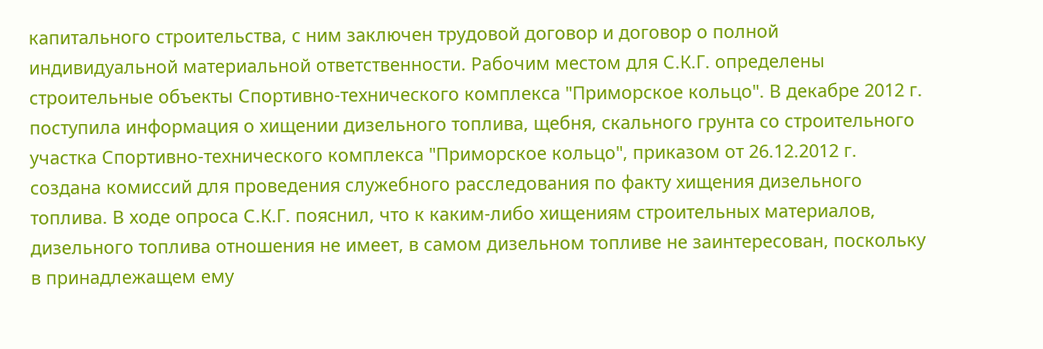капитального строительства, с ним заключен трудовой договор и договор о полной индивидуальной материальной ответственности. Рабочим местом для С.К.Г. определены строительные объекты Спортивно-технического комплекса "Приморское кольцо". В декабре 2012 г. поступила информация о хищении дизельного топлива, щебня, скального грунта со строительного участка Спортивно-технического комплекса "Приморское кольцо", приказом от 26.12.2012 г. создана комиссий для проведения служебного расследования по факту хищения дизельного топлива. В ходе опроса С.К.Г. пояснил, что к каким-либо хищениям строительных материалов, дизельного топлива отношения не имеет, в самом дизельном топливе не заинтересован, поскольку в принадлежащем ему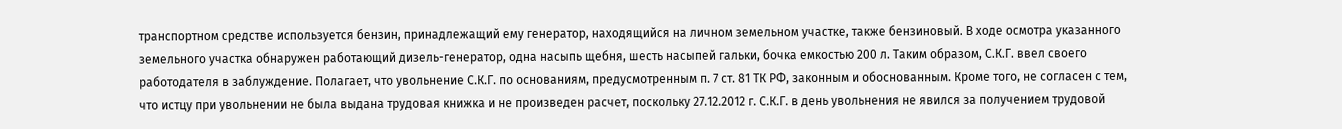транспортном средстве используется бензин, принадлежащий ему генератор, находящийся на личном земельном участке, также бензиновый. В ходе осмотра указанного земельного участка обнаружен работающий дизель-генератор, одна насыпь щебня, шесть насыпей гальки, бочка емкостью 200 л. Таким образом, С.К.Г. ввел своего работодателя в заблуждение. Полагает, что увольнение С.К.Г. по основаниям, предусмотренным п. 7 ст. 81 ТК РФ, законным и обоснованным. Кроме того, не согласен с тем, что истцу при увольнении не была выдана трудовая книжка и не произведен расчет, поскольку 27.12.2012 г. С.К.Г. в день увольнения не явился за получением трудовой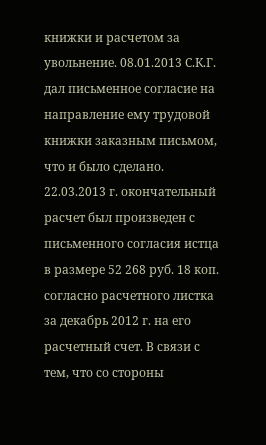книжки и расчетом за увольнение. 08.01.2013 С.К.Г. дал письменное согласие на направление ему трудовой книжки заказным письмом, что и было сделано. 22.03.2013 г. окончательный расчет был произведен с письменного согласия истца в размере 52 268 руб. 18 коп. согласно расчетного листка за декабрь 2012 г. на его расчетный счет. В связи с тем, что со стороны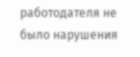работодателя не было нарушения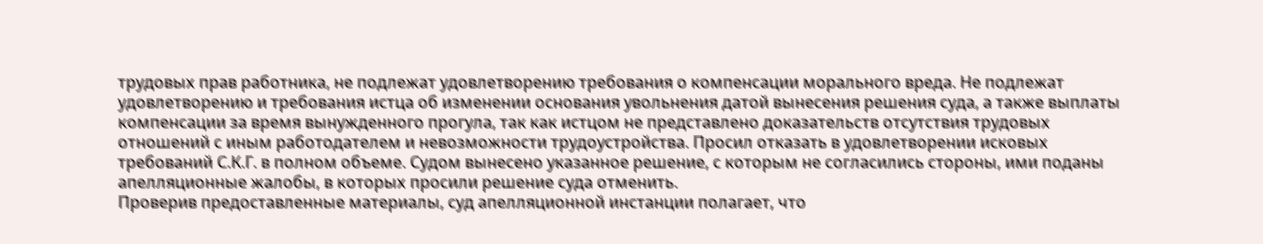трудовых прав работника, не подлежат удовлетворению требования о компенсации морального вреда. Не подлежат удовлетворению и требования истца об изменении основания увольнения датой вынесения решения суда, а также выплаты компенсации за время вынужденного прогула, так как истцом не представлено доказательств отсутствия трудовых отношений с иным работодателем и невозможности трудоустройства. Просил отказать в удовлетворении исковых требований С.К.Г. в полном объеме. Судом вынесено указанное решение, с которым не согласились стороны, ими поданы апелляционные жалобы, в которых просили решение суда отменить.
Проверив предоставленные материалы, суд апелляционной инстанции полагает, что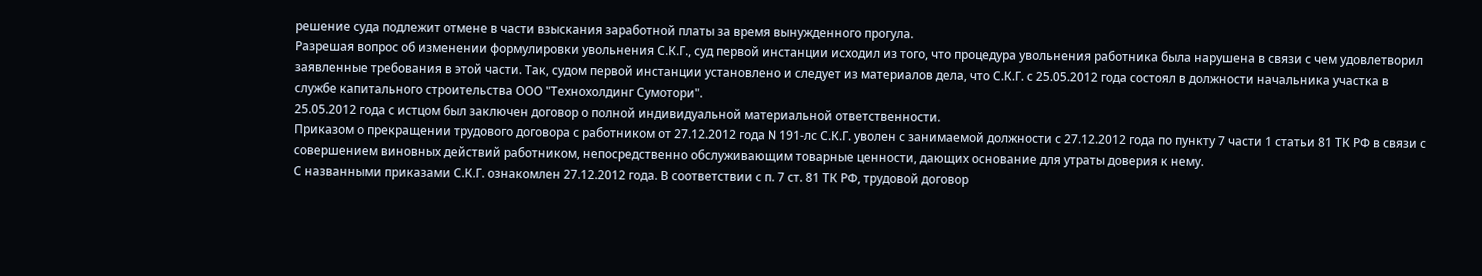решение суда подлежит отмене в части взыскания заработной платы за время вынужденного прогула.
Разрешая вопрос об изменении формулировки увольнения С.К.Г., суд первой инстанции исходил из того, что процедура увольнения работника была нарушена в связи с чем удовлетворил заявленные требования в этой части. Так, судом первой инстанции установлено и следует из материалов дела, что С.К.Г. с 25.05.2012 года состоял в должности начальника участка в службе капитального строительства ООО "Технохолдинг Сумотори".
25.05.2012 года с истцом был заключен договор о полной индивидуальной материальной ответственности.
Приказом о прекращении трудового договора с работником от 27.12.2012 года N 191-лс С.К.Г. уволен с занимаемой должности с 27.12.2012 года по пункту 7 части 1 статьи 81 ТК РФ в связи с совершением виновных действий работником, непосредственно обслуживающим товарные ценности, дающих основание для утраты доверия к нему.
С названными приказами С.К.Г. ознакомлен 27.12.2012 года. В соответствии с п. 7 ст. 81 ТК РФ, трудовой договор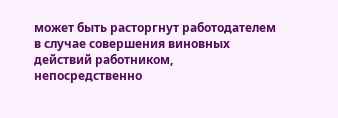может быть расторгнут работодателем в случае совершения виновных действий работником, непосредственно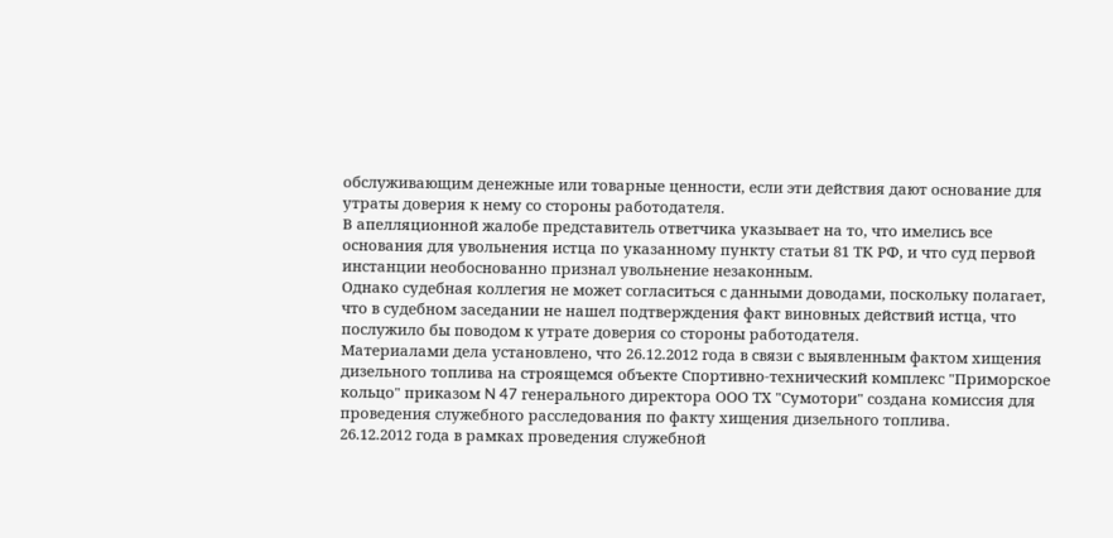обслуживающим денежные или товарные ценности, если эти действия дают основание для утраты доверия к нему со стороны работодателя.
В апелляционной жалобе представитель ответчика указывает на то, что имелись все основания для увольнения истца по указанному пункту статьи 81 ТК РФ, и что суд первой инстанции необоснованно признал увольнение незаконным.
Однако судебная коллегия не может согласиться с данными доводами, поскольку полагает, что в судебном заседании не нашел подтверждения факт виновных действий истца, что послужило бы поводом к утрате доверия со стороны работодателя.
Материалами дела установлено, что 26.12.2012 года в связи с выявленным фактом хищения дизельного топлива на строящемся объекте Спортивно-технический комплекс "Приморское кольцо" приказом N 47 генерального директора ООО ТХ "Сумотори" создана комиссия для проведения служебного расследования по факту хищения дизельного топлива.
26.12.2012 года в рамках проведения служебной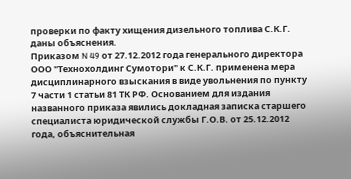проверки по факту хищения дизельного топлива С.К.Г. даны объяснения.
Приказом N 49 от 27.12.2012 года генерального директора ООО "Технохолдинг Сумотори" к С.К.Г. применена мера дисциплинарного взыскания в виде увольнения по пункту 7 части 1 статьи 81 ТК РФ. Основанием для издания названного приказа явились докладная записка старшего специалиста юридической службы Г.О.В. от 25.12.2012 года, объяснительная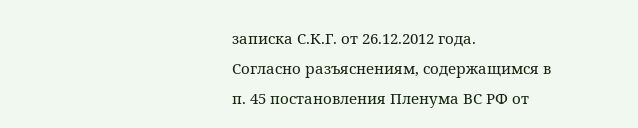записка С.К.Г. от 26.12.2012 года.
Согласно разъяснениям, содержащимся в п. 45 постановления Пленума ВС РФ от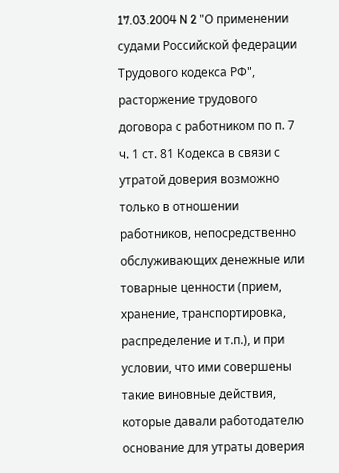17.03.2004 N 2 "О применении судами Российской федерации Трудового кодекса РФ", расторжение трудового договора с работником по п. 7 ч. 1 ст. 81 Кодекса в связи с утратой доверия возможно только в отношении работников, непосредственно обслуживающих денежные или товарные ценности (прием, хранение, транспортировка, распределение и т.п.), и при условии, что ими совершены такие виновные действия, которые давали работодателю основание для утраты доверия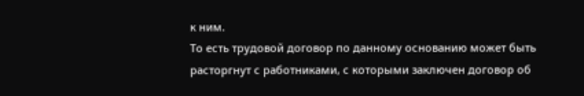к ним.
То есть трудовой договор по данному основанию может быть расторгнут с работниками, с которыми заключен договор об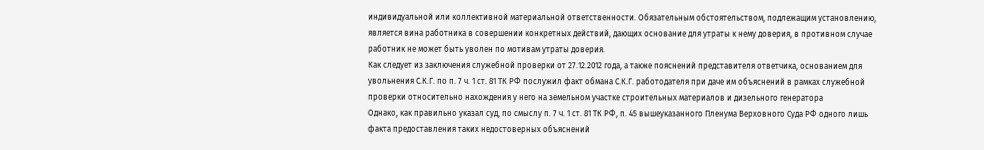индивидуальной или коллективной материальной ответственности. Обязательным обстоятельством, подлежащим установлению, является вина работника в совершении конкретных действий, дающих основание для утраты к нему доверия, в противном случае работник не может быть уволен по мотивам утраты доверия.
Как следует из заключения служебной проверки от 27.12.2012 года, а также пояснений представителя ответчика, основанием для увольнения С.К.Г. по п. 7 ч. 1 ст. 81 ТК РФ послужил факт обмана С.К.Г. работодателя при даче им объяснений в рамках служебной проверки относительно нахождения у него на земельном участке строительных материалов и дизельного генератора
Однако, как правильно указал суд, по смыслу п. 7 ч. 1 ст. 81 ТК РФ, п. 45 вышеуказанного Пленума Верховного Суда РФ одного лишь факта предоставления таких недостоверных объяснений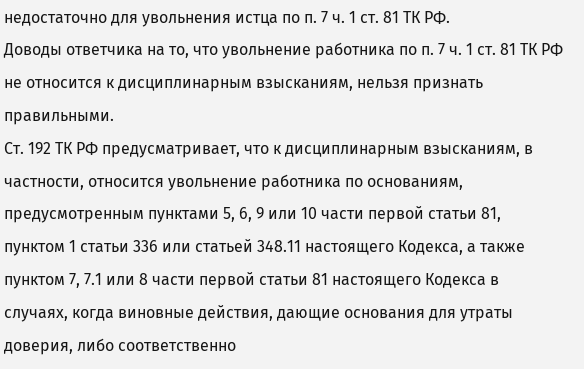недостаточно для увольнения истца по п. 7 ч. 1 ст. 81 ТК РФ.
Доводы ответчика на то, что увольнение работника по п. 7 ч. 1 ст. 81 ТК РФ не относится к дисциплинарным взысканиям, нельзя признать правильными.
Ст. 192 ТК РФ предусматривает, что к дисциплинарным взысканиям, в частности, относится увольнение работника по основаниям, предусмотренным пунктами 5, 6, 9 или 10 части первой статьи 81, пунктом 1 статьи 336 или статьей 348.11 настоящего Кодекса, а также пунктом 7, 7.1 или 8 части первой статьи 81 настоящего Кодекса в случаях, когда виновные действия, дающие основания для утраты доверия, либо соответственно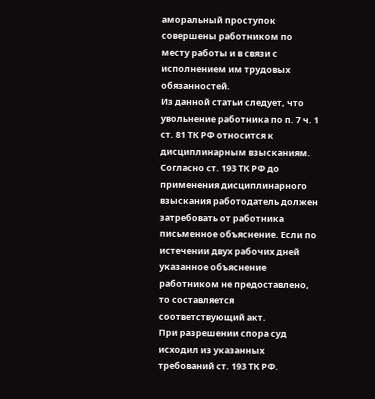аморальный проступок совершены работником по месту работы и в связи с исполнением им трудовых обязанностей.
Из данной статьи следует, что увольнение работника по п. 7 ч. 1 ст. 81 ТК РФ относится к дисциплинарным взысканиям.
Согласно ст. 193 ТК РФ до применения дисциплинарного взыскания работодатель должен затребовать от работника письменное объяснение. Если по истечении двух рабочих дней указанное объяснение работником не предоставлено, то составляется соответствующий акт.
При разрешении спора суд исходил из указанных требований ст. 193 ТК РФ.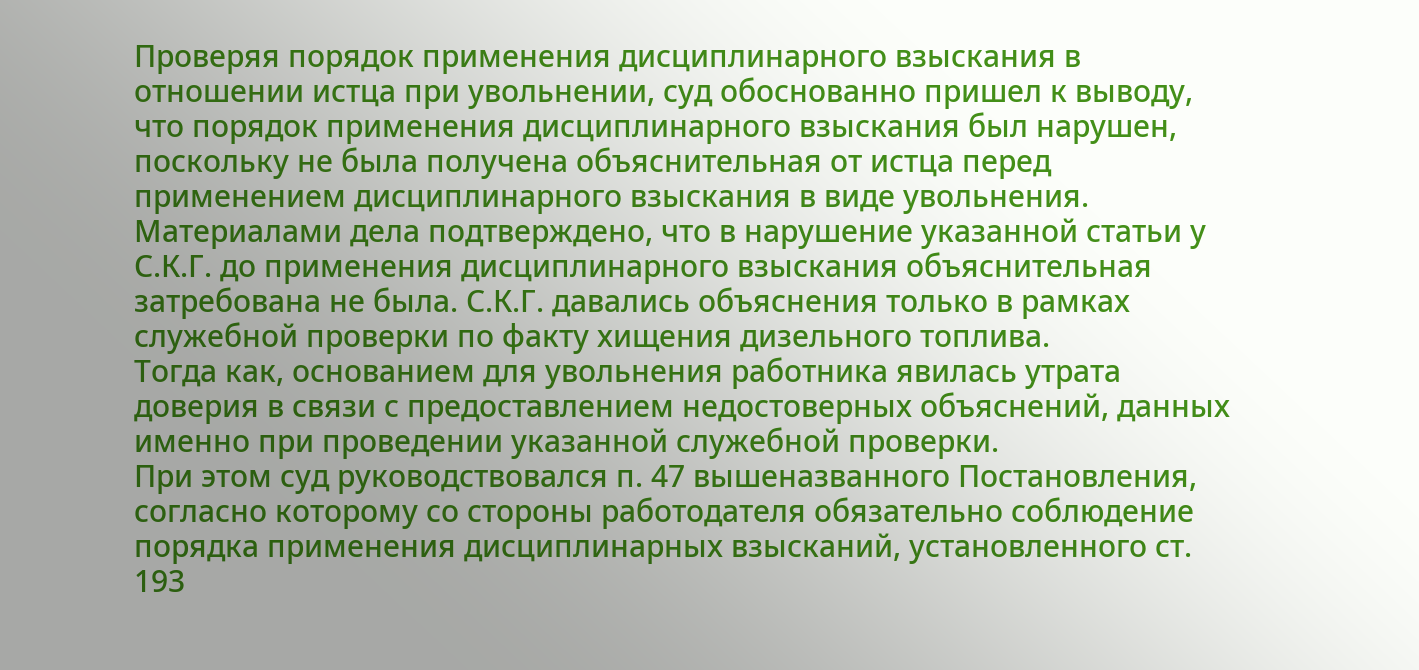Проверяя порядок применения дисциплинарного взыскания в отношении истца при увольнении, суд обоснованно пришел к выводу, что порядок применения дисциплинарного взыскания был нарушен, поскольку не была получена объяснительная от истца перед применением дисциплинарного взыскания в виде увольнения.
Материалами дела подтверждено, что в нарушение указанной статьи у С.К.Г. до применения дисциплинарного взыскания объяснительная затребована не была. С.К.Г. давались объяснения только в рамках служебной проверки по факту хищения дизельного топлива.
Тогда как, основанием для увольнения работника явилась утрата доверия в связи с предоставлением недостоверных объяснений, данных именно при проведении указанной служебной проверки.
При этом суд руководствовался п. 47 вышеназванного Постановления, согласно которому со стороны работодателя обязательно соблюдение порядка применения дисциплинарных взысканий, установленного ст. 193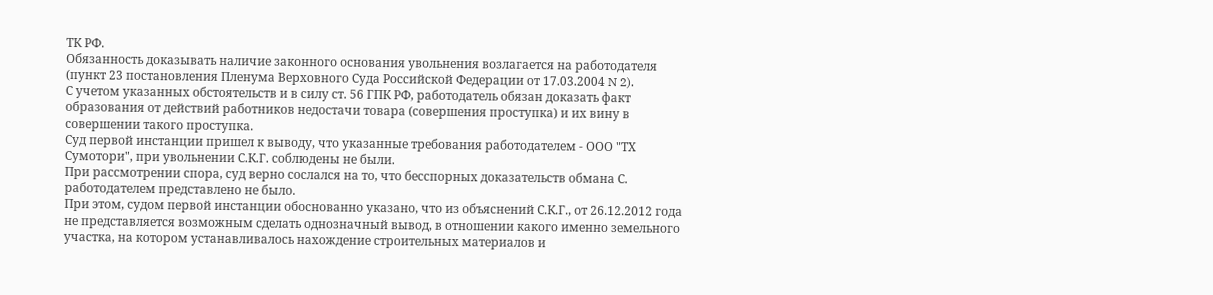ТК РФ.
Обязанность доказывать наличие законного основания увольнения возлагается на работодателя (пункт 23 постановления Пленума Верховного Суда Российской Федерации от 17.03.2004 N 2).
С учетом указанных обстоятельств и в силу ст. 56 ГПК РФ, работодатель обязан доказать факт образования от действий работников недостачи товара (совершения проступка) и их вину в совершении такого проступка.
Суд первой инстанции пришел к выводу, что указанные требования работодателем - ООО "ТХ Сумотори", при увольнении С.К.Г. соблюдены не были.
При рассмотрении спора, суд верно сослался на то, что бесспорных доказательств обмана С. работодателем представлено не было.
При этом, судом первой инстанции обоснованно указано, что из объяснений С.К.Г., от 26.12.2012 года не представляется возможным сделать однозначный вывод, в отношении какого именно земельного участка, на котором устанавливалось нахождение строительных материалов и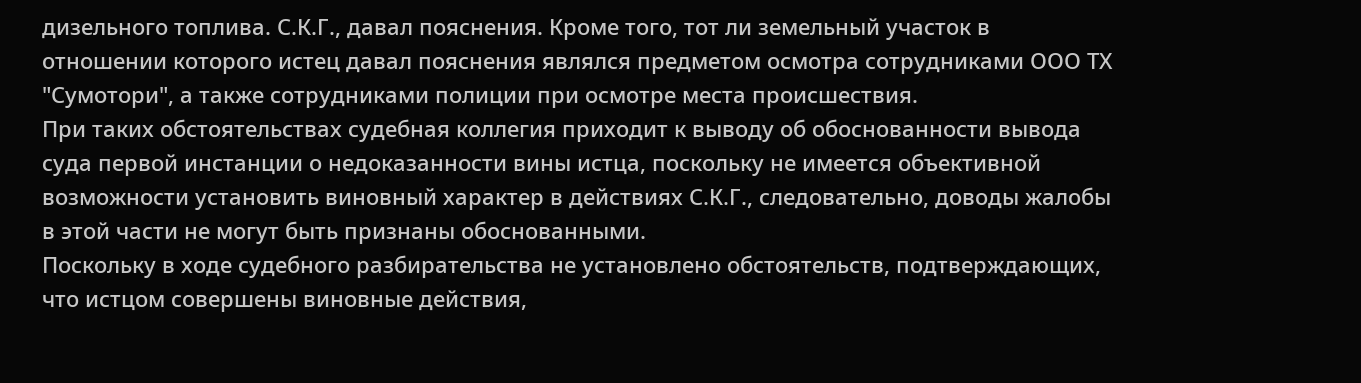дизельного топлива. С.К.Г., давал пояснения. Кроме того, тот ли земельный участок в отношении которого истец давал пояснения являлся предметом осмотра сотрудниками ООО ТХ "Сумотори", а также сотрудниками полиции при осмотре места происшествия.
При таких обстоятельствах судебная коллегия приходит к выводу об обоснованности вывода суда первой инстанции о недоказанности вины истца, поскольку не имеется объективной возможности установить виновный характер в действиях С.К.Г., следовательно, доводы жалобы в этой части не могут быть признаны обоснованными.
Поскольку в ходе судебного разбирательства не установлено обстоятельств, подтверждающих, что истцом совершены виновные действия,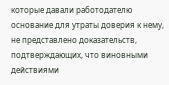которые давали работодателю основание для утраты доверия к нему, не представлено доказательств, подтверждающих, что виновными действиями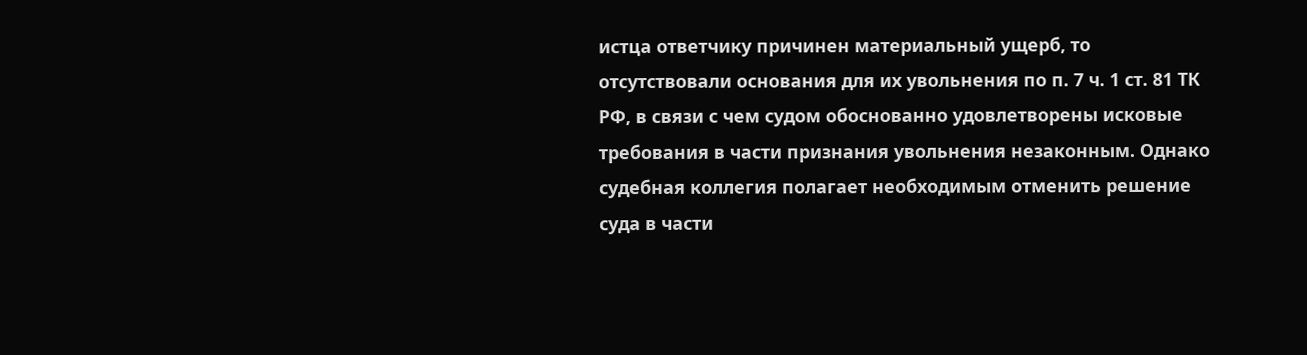истца ответчику причинен материальный ущерб, то отсутствовали основания для их увольнения по п. 7 ч. 1 ст. 81 ТК РФ, в связи с чем судом обоснованно удовлетворены исковые требования в части признания увольнения незаконным. Однако судебная коллегия полагает необходимым отменить решение суда в части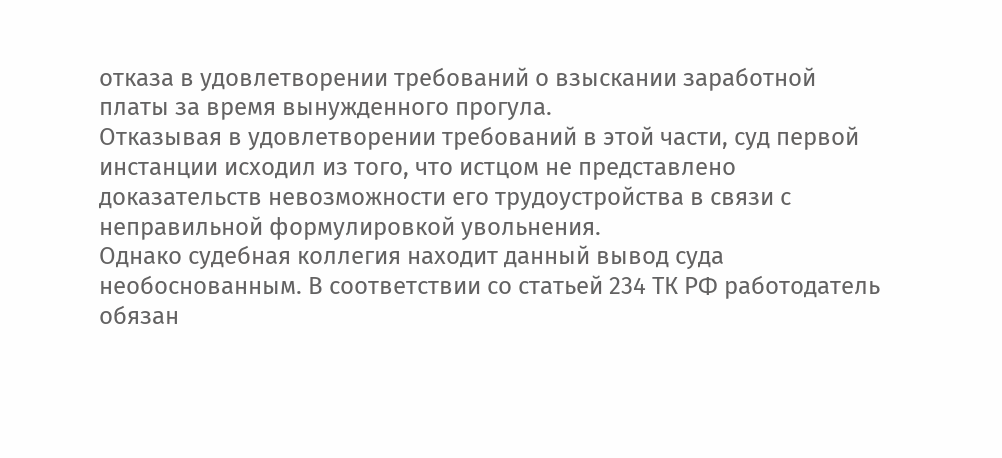отказа в удовлетворении требований о взыскании заработной платы за время вынужденного прогула.
Отказывая в удовлетворении требований в этой части, суд первой инстанции исходил из того, что истцом не представлено доказательств невозможности его трудоустройства в связи с неправильной формулировкой увольнения.
Однако судебная коллегия находит данный вывод суда необоснованным. В соответствии со статьей 234 ТК РФ работодатель обязан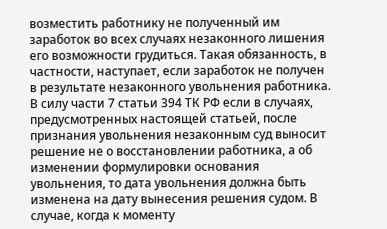возместить работнику не полученный им заработок во всех случаях незаконного лишения его возможности грудиться. Такая обязанность, в частности, наступает, если заработок не получен в результате незаконного увольнения работника.
В силу части 7 статьи 394 ТК РФ если в случаях, предусмотренных настоящей статьей, после признания увольнения незаконным суд выносит решение не о восстановлении работника, а об изменении формулировки основания увольнения, то дата увольнения должна быть изменена на дату вынесения решения судом. В случае, когда к моменту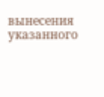вынесения указанного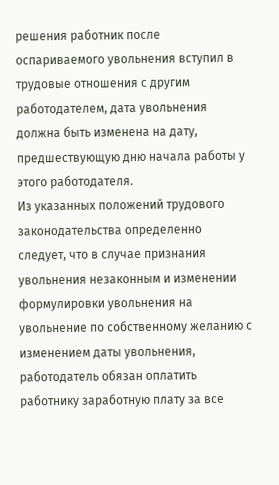решения работник после оспариваемого увольнения вступил в трудовые отношения с другим работодателем, дата увольнения должна быть изменена на дату, предшествующую дню начала работы у этого работодателя.
Из указанных положений трудового законодательства определенно следует, что в случае признания увольнения незаконным и изменении формулировки увольнения на увольнение по собственному желанию с изменением даты увольнения, работодатель обязан оплатить работнику заработную плату за все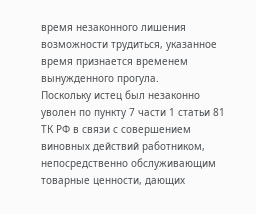время незаконного лишения возможности трудиться, указанное время признается временем вынужденного прогула.
Поскольку истец был незаконно уволен по пункту 7 части 1 статьи 81 ТК РФ в связи с совершением виновных действий работником, непосредственно обслуживающим товарные ценности, дающих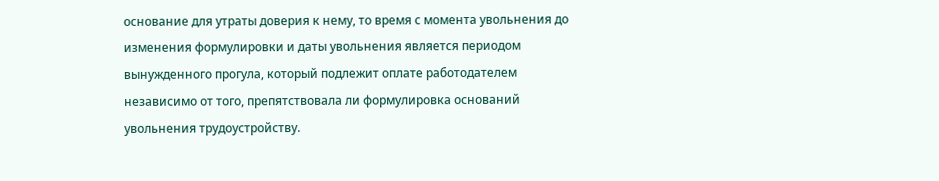основание для утраты доверия к нему, то время с момента увольнения до изменения формулировки и даты увольнения является периодом вынужденного прогула, который подлежит оплате работодателем независимо от того, препятствовала ли формулировка оснований увольнения трудоустройству.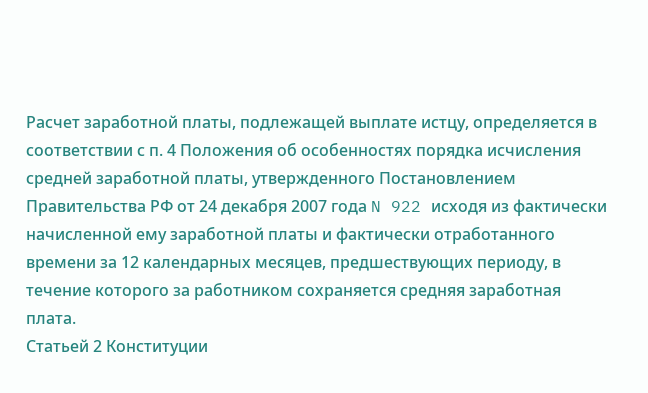Расчет заработной платы, подлежащей выплате истцу, определяется в соответствии с п. 4 Положения об особенностях порядка исчисления средней заработной платы, утвержденного Постановлением Правительства РФ от 24 декабря 2007 года N 922 исходя из фактически начисленной ему заработной платы и фактически отработанного времени за 12 календарных месяцев, предшествующих периоду, в течение которого за работником сохраняется средняя заработная плата.
Статьей 2 Конституции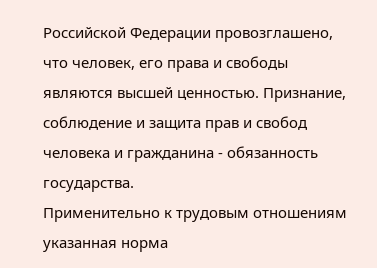Российской Федерации провозглашено, что человек, его права и свободы являются высшей ценностью. Признание, соблюдение и защита прав и свобод человека и гражданина - обязанность государства.
Применительно к трудовым отношениям указанная норма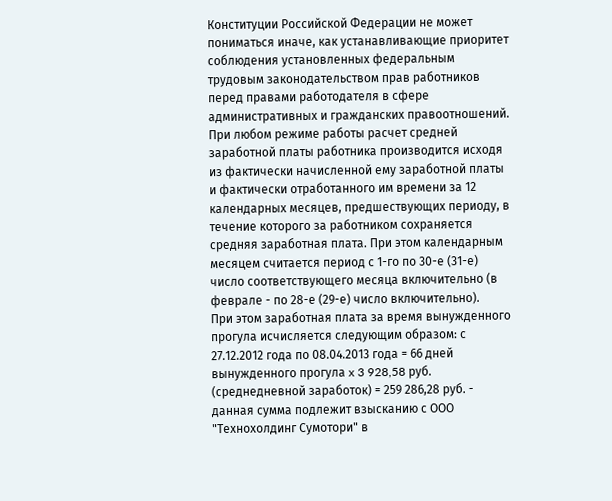Конституции Российской Федерации не может пониматься иначе, как устанавливающие приоритет соблюдения установленных федеральным трудовым законодательством прав работников перед правами работодателя в сфере административных и гражданских правоотношений.
При любом режиме работы расчет средней заработной платы работника производится исходя из фактически начисленной ему заработной платы и фактически отработанного им времени за 12 календарных месяцев, предшествующих периоду, в течение которого за работником сохраняется средняя заработная плата. При этом календарным месяцем считается период с 1-го по 30-е (31-е) число соответствующего месяца включительно (в феврале - по 28-е (29-е) число включительно).
При этом заработная плата за время вынужденного прогула исчисляется следующим образом: с 27.12.2012 года по 08.04.2013 года = 66 дней вынужденного прогула x 3 928,58 руб. (среднедневной заработок) = 259 286,28 руб. - данная сумма подлежит взысканию с ООО "Технохолдинг Сумотори" в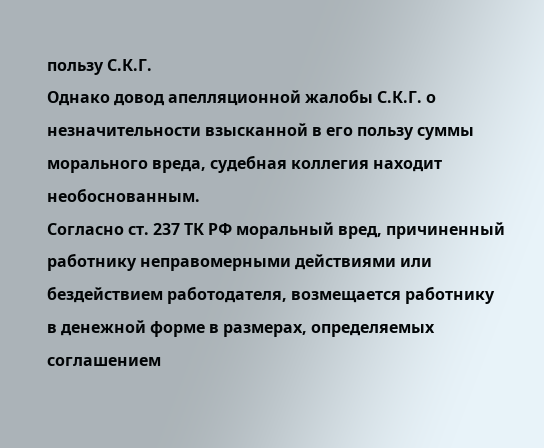пользу С.К.Г.
Однако довод апелляционной жалобы С.К.Г. о незначительности взысканной в его пользу суммы морального вреда, судебная коллегия находит необоснованным.
Согласно ст. 237 ТК РФ моральный вред, причиненный работнику неправомерными действиями или бездействием работодателя, возмещается работнику в денежной форме в размерах, определяемых соглашением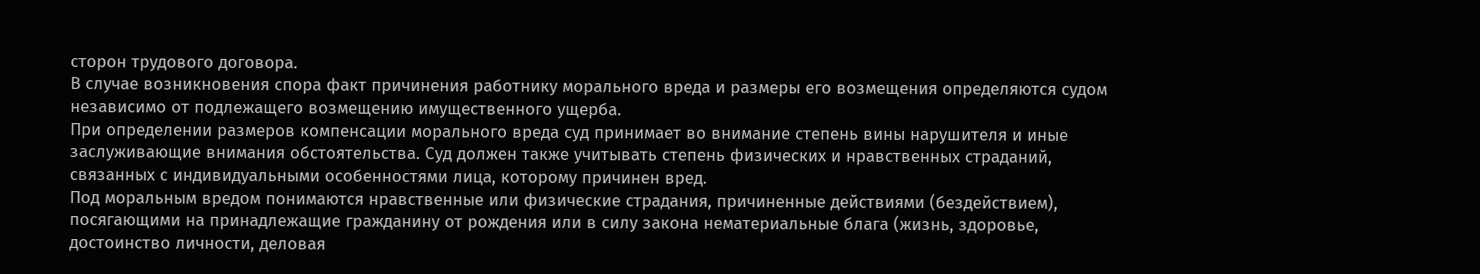сторон трудового договора.
В случае возникновения спора факт причинения работнику морального вреда и размеры его возмещения определяются судом независимо от подлежащего возмещению имущественного ущерба.
При определении размеров компенсации морального вреда суд принимает во внимание степень вины нарушителя и иные заслуживающие внимания обстоятельства. Суд должен также учитывать степень физических и нравственных страданий, связанных с индивидуальными особенностями лица, которому причинен вред.
Под моральным вредом понимаются нравственные или физические страдания, причиненные действиями (бездействием), посягающими на принадлежащие гражданину от рождения или в силу закона нематериальные блага (жизнь, здоровье, достоинство личности, деловая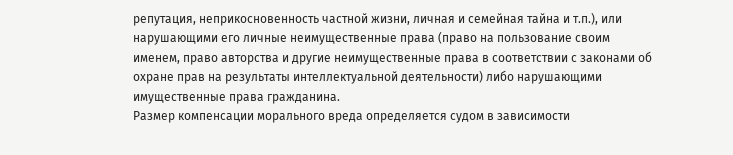репутация, неприкосновенность частной жизни, личная и семейная тайна и т.п.), или нарушающими его личные неимущественные права (право на пользование своим именем, право авторства и другие неимущественные права в соответствии с законами об охране прав на результаты интеллектуальной деятельности) либо нарушающими имущественные права гражданина.
Размер компенсации морального вреда определяется судом в зависимости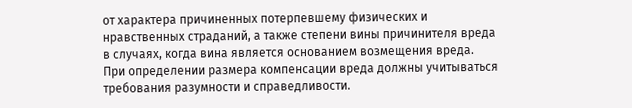от характера причиненных потерпевшему физических и нравственных страданий, а также степени вины причинителя вреда в случаях, когда вина является основанием возмещения вреда. При определении размера компенсации вреда должны учитываться требования разумности и справедливости.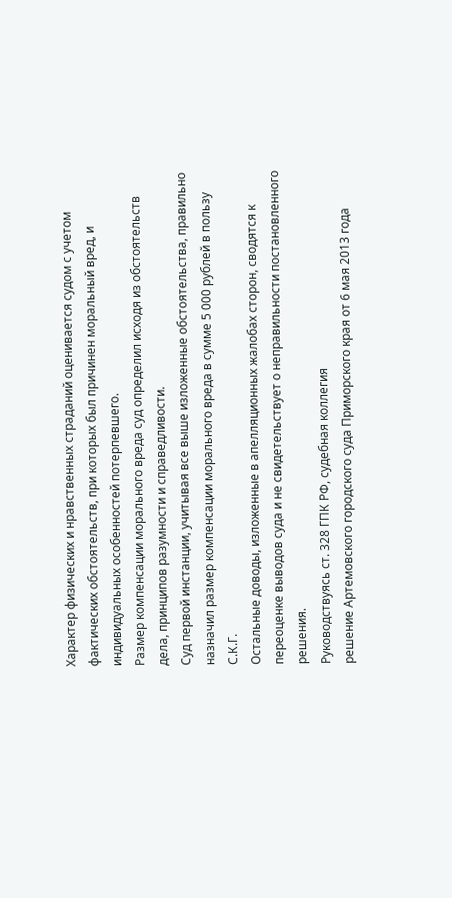Характер физических и нравственных страданий оценивается судом с учетом фактических обстоятельств, при которых был причинен моральный вред, и индивидуальных особенностей потерпевшего.
Размер компенсации морального вреда суд определил исходя из обстоятельств дела, принципов разумности и справедливости.
Суд первой инстанции, учитывая все выше изложенные обстоятельства, правильно назначил размер компенсации морального вреда в сумме 5 000 рублей в пользу С.К.Г.
Остальные доводы, изложенные в апелляционных жалобах сторон, сводятся к переоценке выводов суда и не свидетельствует о неправильности постановленного решения.
Руководствуясь ст. 328 ГПК РФ, судебная коллегия
решение Артемовского городского суда Приморского края от 6 мая 2013 года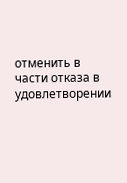отменить в части отказа в удовлетворении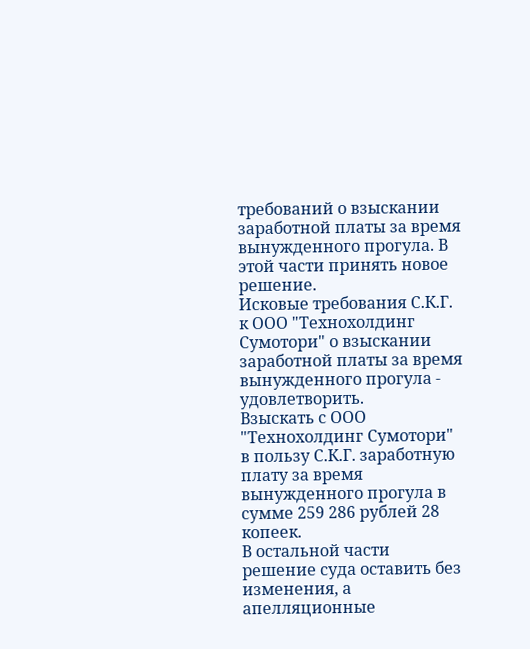требований о взыскании заработной платы за время вынужденного прогула. В этой части принять новое решение.
Исковые требования С.К.Г. к ООО "Технохолдинг Сумотори" о взыскании заработной платы за время вынужденного прогула - удовлетворить.
Взыскать с ООО "Технохолдинг Сумотори" в пользу С.К.Г. заработную плату за время вынужденного прогула в сумме 259 286 рублей 28 копеек.
В остальной части решение суда оставить без изменения, а апелляционные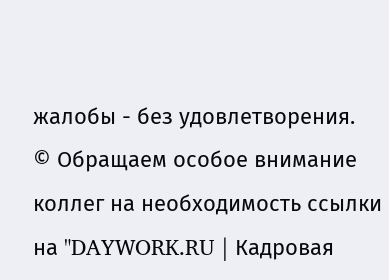жалобы - без удовлетворения.
© Обращаем особое внимание коллег на необходимость ссылки на "DAYWORK.RU | Кадровая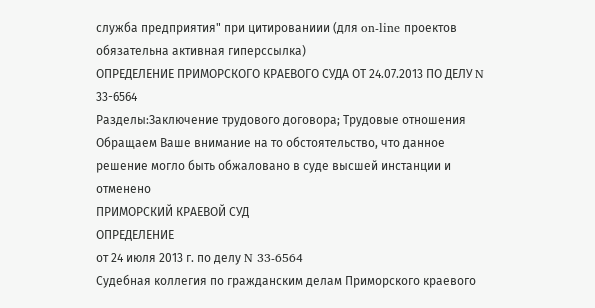служба предприятия" при цитированиии (для on-line проектов обязательна активная гиперссылка)
ОПРЕДЕЛЕНИЕ ПРИМОРСКОГО КРАЕВОГО СУДА ОТ 24.07.2013 ПО ДЕЛУ N 33-6564
Разделы:Заключение трудового договора; Трудовые отношения
Обращаем Ваше внимание на то обстоятельство, что данное решение могло быть обжаловано в суде высшей инстанции и отменено
ПРИМОРСКИЙ КРАЕВОЙ СУД
ОПРЕДЕЛЕНИЕ
от 24 июля 2013 г. по делу N 33-6564
Судебная коллегия по гражданским делам Приморского краевого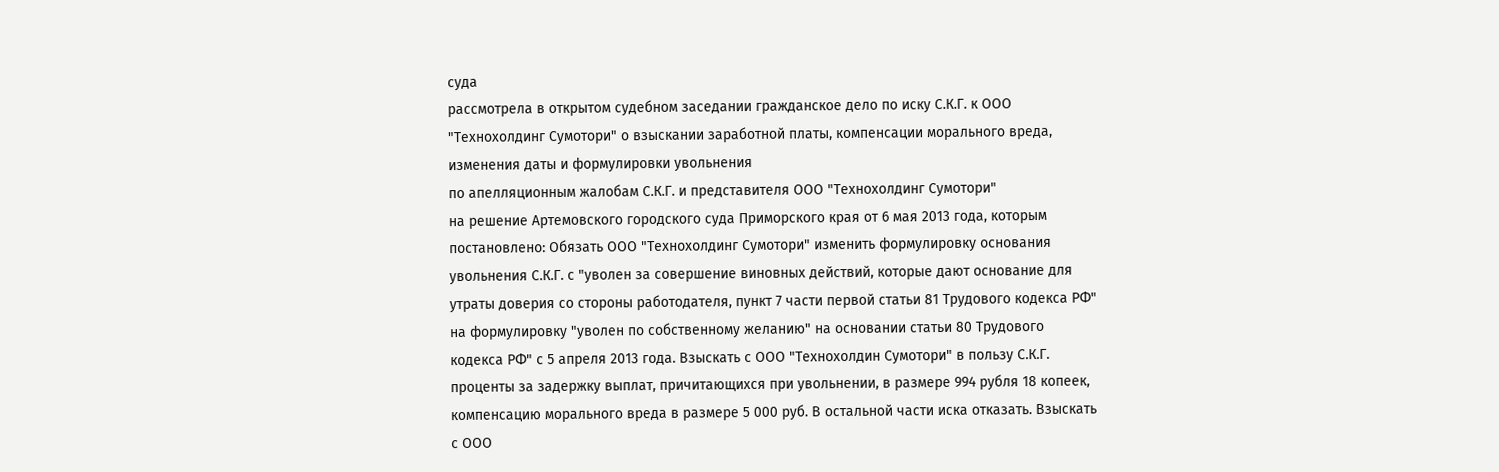суда
рассмотрела в открытом судебном заседании гражданское дело по иску С.К.Г. к ООО "Технохолдинг Сумотори" о взыскании заработной платы, компенсации морального вреда, изменения даты и формулировки увольнения
по апелляционным жалобам С.К.Г. и представителя ООО "Технохолдинг Сумотори"
на решение Артемовского городского суда Приморского края от 6 мая 2013 года, которым постановлено: Обязать ООО "Технохолдинг Сумотори" изменить формулировку основания увольнения С.К.Г. с "уволен за совершение виновных действий, которые дают основание для утраты доверия со стороны работодателя, пункт 7 части первой статьи 81 Трудового кодекса РФ" на формулировку "уволен по собственному желанию" на основании статьи 80 Трудового кодекса РФ" с 5 апреля 2013 года. Взыскать с ООО "Технохолдин Сумотори" в пользу С.К.Г. проценты за задержку выплат, причитающихся при увольнении, в размере 994 рубля 18 копеек, компенсацию морального вреда в размере 5 000 руб. В остальной части иска отказать. Взыскать с ООО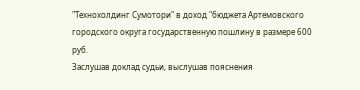"Технохолдинг Сумотори" в доход "бюджета Артемовского городского округа государственную пошлину в размере 600 руб.
Заслушав доклад судьи, выслушав пояснения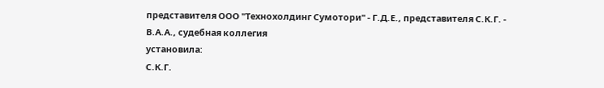представителя ООО "Технохолдинг Сумотори" - Г.Д.Е., представителя С.К.Г. - В.А.А., судебная коллегия
установила:
С.К.Г.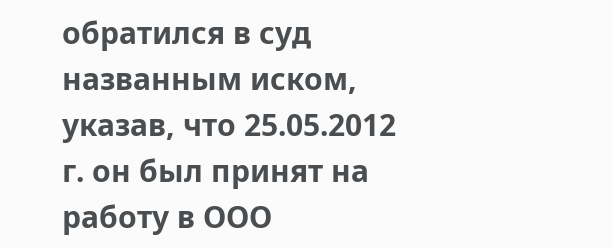обратился в суд названным иском, указав, что 25.05.2012 г. он был принят на работу в ООО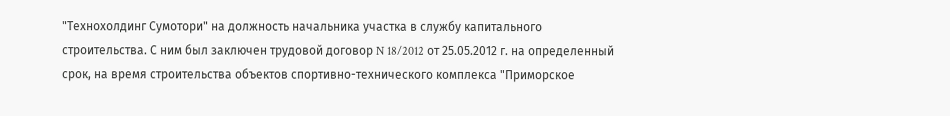"Технохолдинг Сумотори" на должность начальника участка в службу капитального строительства. С ним был заключен трудовой договор N 18/2012 от 25.05.2012 г. на определенный срок, на время строительства объектов спортивно-технического комплекса "Приморское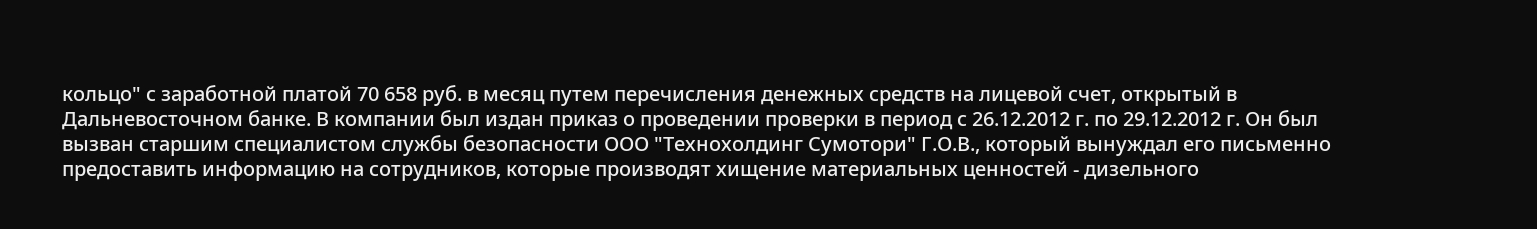кольцо" с заработной платой 70 658 руб. в месяц путем перечисления денежных средств на лицевой счет, открытый в Дальневосточном банке. В компании был издан приказ о проведении проверки в период с 26.12.2012 г. по 29.12.2012 г. Он был вызван старшим специалистом службы безопасности ООО "Технохолдинг Сумотори" Г.О.В., который вынуждал его письменно предоставить информацию на сотрудников, которые производят хищение материальных ценностей - дизельного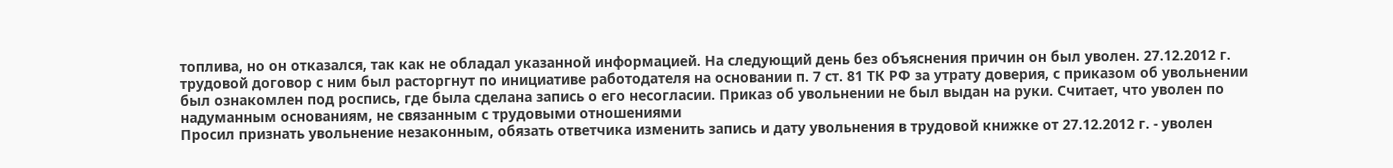топлива, но он отказался, так как не обладал указанной информацией. На следующий день без объяснения причин он был уволен. 27.12.2012 г. трудовой договор с ним был расторгнут по инициативе работодателя на основании п. 7 ст. 81 ТК РФ за утрату доверия, с приказом об увольнении был ознакомлен под роспись, где была сделана запись о его несогласии. Приказ об увольнении не был выдан на руки. Считает, что уволен по надуманным основаниям, не связанным с трудовыми отношениями
Просил признать увольнение незаконным, обязать ответчика изменить запись и дату увольнения в трудовой книжке от 27.12.2012 г. - уволен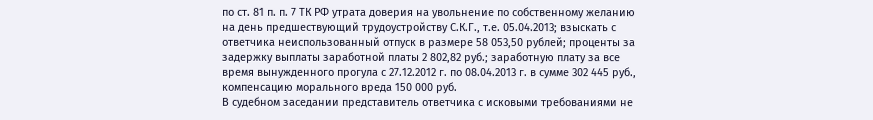по ст. 81 п. п. 7 ТК РФ утрата доверия на увольнение по собственному желанию на день предшествующий трудоустройству С.К.Г., т.е. 05.04.2013; взыскать с ответчика неиспользованный отпуск в размере 58 053,50 рублей; проценты за задержку выплаты заработной платы 2 802,82 руб.; заработную плату за все время вынужденного прогула с 27.12.2012 г. по 08.04.2013 г. в сумме 302 445 руб., компенсацию морального вреда 150 000 руб.
В судебном заседании представитель ответчика с исковыми требованиями не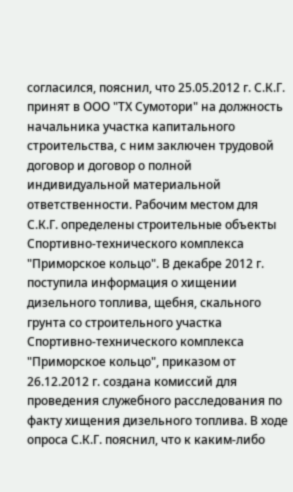согласился, пояснил, что 25.05.2012 г. С.К.Г. принят в ООО "ТХ Сумотори" на должность начальника участка капитального строительства, с ним заключен трудовой договор и договор о полной индивидуальной материальной ответственности. Рабочим местом для С.К.Г. определены строительные объекты Спортивно-технического комплекса "Приморское кольцо". В декабре 2012 г. поступила информация о хищении дизельного топлива, щебня, скального грунта со строительного участка Спортивно-технического комплекса "Приморское кольцо", приказом от 26.12.2012 г. создана комиссий для проведения служебного расследования по факту хищения дизельного топлива. В ходе опроса С.К.Г. пояснил, что к каким-либо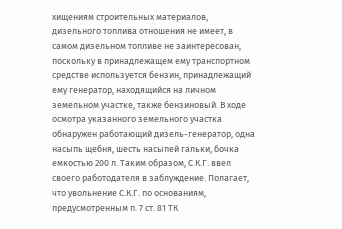хищениям строительных материалов, дизельного топлива отношения не имеет, в самом дизельном топливе не заинтересован, поскольку в принадлежащем ему транспортном средстве используется бензин, принадлежащий ему генератор, находящийся на личном земельном участке, также бензиновый. В ходе осмотра указанного земельного участка обнаружен работающий дизель-генератор, одна насыпь щебня, шесть насыпей гальки, бочка емкостью 200 л. Таким образом, С.К.Г. ввел своего работодателя в заблуждение. Полагает, что увольнение С.К.Г. по основаниям, предусмотренным п. 7 ст. 81 ТК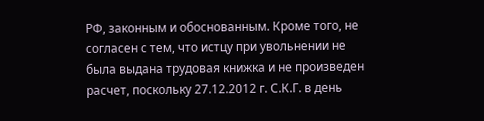РФ, законным и обоснованным. Кроме того, не согласен с тем, что истцу при увольнении не была выдана трудовая книжка и не произведен расчет, поскольку 27.12.2012 г. С.К.Г. в день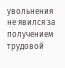увольнения не явился за получением трудовой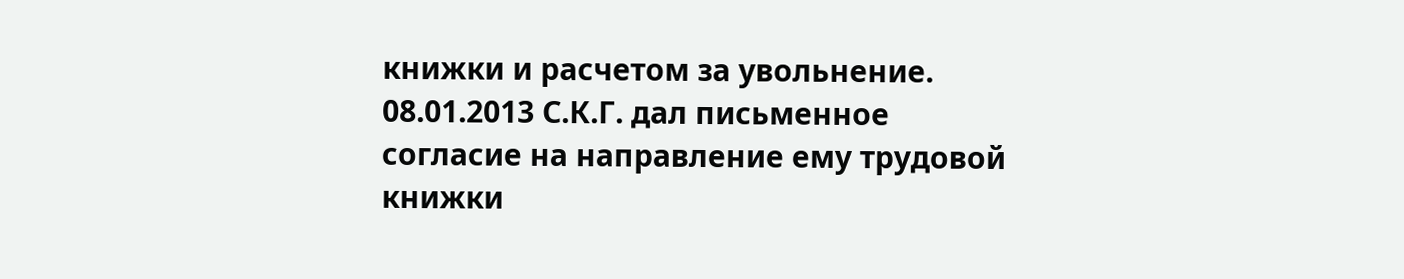книжки и расчетом за увольнение. 08.01.2013 С.К.Г. дал письменное согласие на направление ему трудовой книжки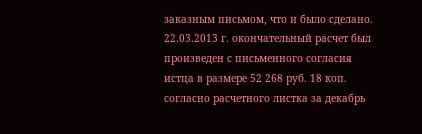заказным письмом, что и было сделано. 22.03.2013 г. окончательный расчет был произведен с письменного согласия истца в размере 52 268 руб. 18 коп. согласно расчетного листка за декабрь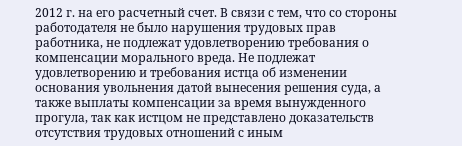2012 г. на его расчетный счет. В связи с тем, что со стороны работодателя не было нарушения трудовых прав работника, не подлежат удовлетворению требования о компенсации морального вреда. Не подлежат удовлетворению и требования истца об изменении основания увольнения датой вынесения решения суда, а также выплаты компенсации за время вынужденного прогула, так как истцом не представлено доказательств отсутствия трудовых отношений с иным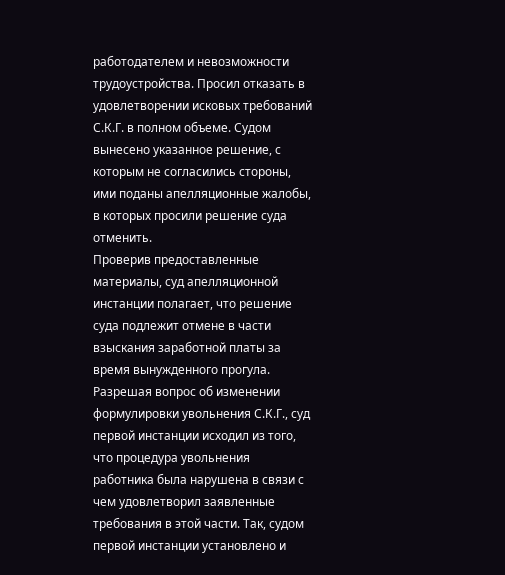работодателем и невозможности трудоустройства. Просил отказать в удовлетворении исковых требований С.К.Г. в полном объеме. Судом вынесено указанное решение, с которым не согласились стороны, ими поданы апелляционные жалобы, в которых просили решение суда отменить.
Проверив предоставленные материалы, суд апелляционной инстанции полагает, что решение суда подлежит отмене в части взыскания заработной платы за время вынужденного прогула.
Разрешая вопрос об изменении формулировки увольнения С.К.Г., суд первой инстанции исходил из того, что процедура увольнения работника была нарушена в связи с чем удовлетворил заявленные требования в этой части. Так, судом первой инстанции установлено и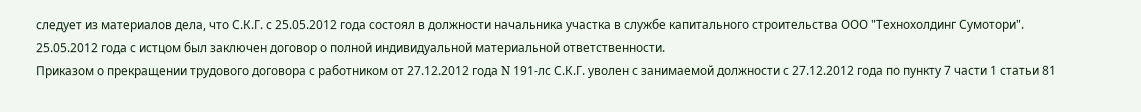следует из материалов дела, что С.К.Г. с 25.05.2012 года состоял в должности начальника участка в службе капитального строительства ООО "Технохолдинг Сумотори".
25.05.2012 года с истцом был заключен договор о полной индивидуальной материальной ответственности.
Приказом о прекращении трудового договора с работником от 27.12.2012 года N 191-лс С.К.Г. уволен с занимаемой должности с 27.12.2012 года по пункту 7 части 1 статьи 81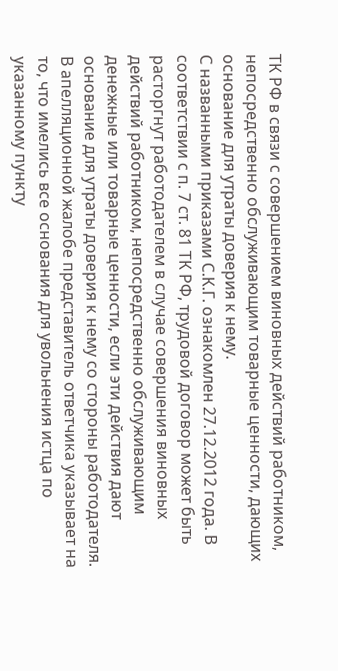ТК РФ в связи с совершением виновных действий работником, непосредственно обслуживающим товарные ценности, дающих основание для утраты доверия к нему.
С названными приказами С.К.Г. ознакомлен 27.12.2012 года. В соответствии с п. 7 ст. 81 ТК РФ, трудовой договор может быть расторгнут работодателем в случае совершения виновных действий работником, непосредственно обслуживающим денежные или товарные ценности, если эти действия дают основание для утраты доверия к нему со стороны работодателя.
В апелляционной жалобе представитель ответчика указывает на то, что имелись все основания для увольнения истца по указанному пункту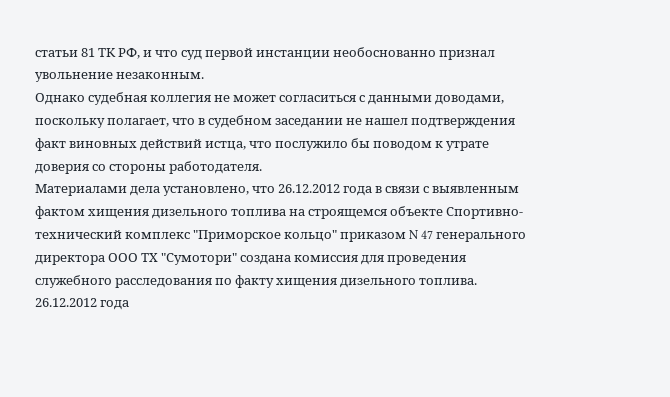статьи 81 ТК РФ, и что суд первой инстанции необоснованно признал увольнение незаконным.
Однако судебная коллегия не может согласиться с данными доводами, поскольку полагает, что в судебном заседании не нашел подтверждения факт виновных действий истца, что послужило бы поводом к утрате доверия со стороны работодателя.
Материалами дела установлено, что 26.12.2012 года в связи с выявленным фактом хищения дизельного топлива на строящемся объекте Спортивно-технический комплекс "Приморское кольцо" приказом N 47 генерального директора ООО ТХ "Сумотори" создана комиссия для проведения служебного расследования по факту хищения дизельного топлива.
26.12.2012 года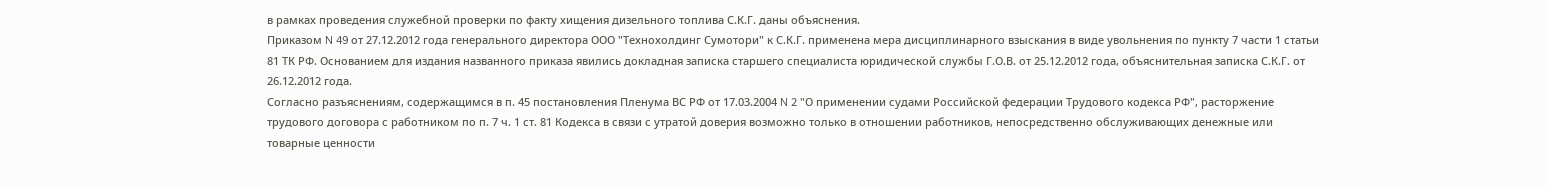в рамках проведения служебной проверки по факту хищения дизельного топлива С.К.Г. даны объяснения.
Приказом N 49 от 27.12.2012 года генерального директора ООО "Технохолдинг Сумотори" к С.К.Г. применена мера дисциплинарного взыскания в виде увольнения по пункту 7 части 1 статьи 81 ТК РФ. Основанием для издания названного приказа явились докладная записка старшего специалиста юридической службы Г.О.В. от 25.12.2012 года, объяснительная записка С.К.Г. от 26.12.2012 года.
Согласно разъяснениям, содержащимся в п. 45 постановления Пленума ВС РФ от 17.03.2004 N 2 "О применении судами Российской федерации Трудового кодекса РФ", расторжение трудового договора с работником по п. 7 ч. 1 ст. 81 Кодекса в связи с утратой доверия возможно только в отношении работников, непосредственно обслуживающих денежные или товарные ценности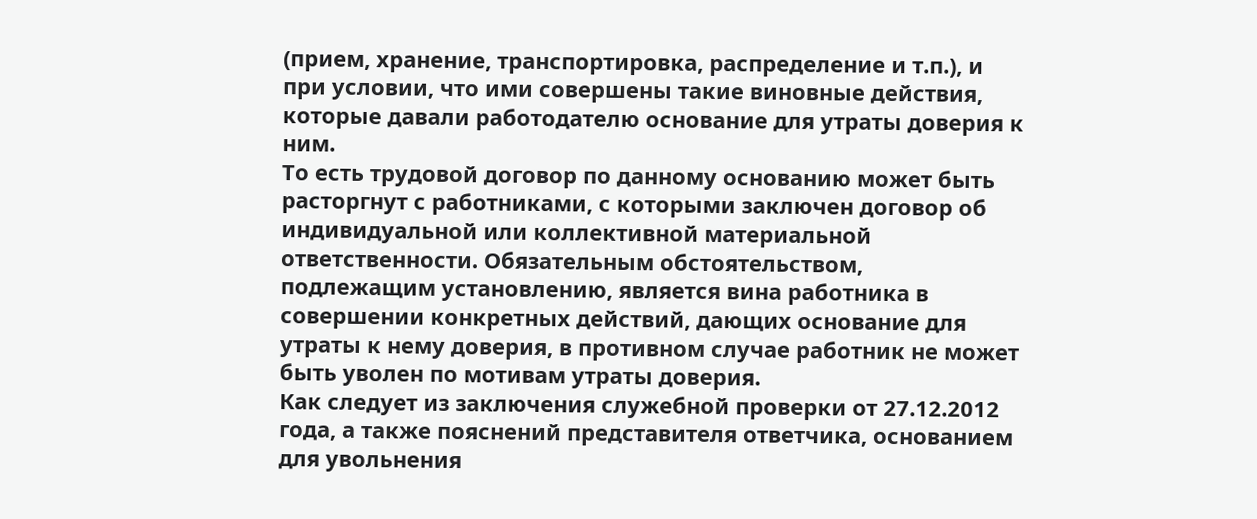(прием, хранение, транспортировка, распределение и т.п.), и при условии, что ими совершены такие виновные действия, которые давали работодателю основание для утраты доверия к ним.
То есть трудовой договор по данному основанию может быть расторгнут с работниками, с которыми заключен договор об индивидуальной или коллективной материальной ответственности. Обязательным обстоятельством, подлежащим установлению, является вина работника в совершении конкретных действий, дающих основание для утраты к нему доверия, в противном случае работник не может быть уволен по мотивам утраты доверия.
Как следует из заключения служебной проверки от 27.12.2012 года, а также пояснений представителя ответчика, основанием для увольнения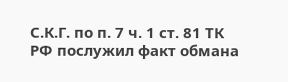С.К.Г. по п. 7 ч. 1 ст. 81 ТК РФ послужил факт обмана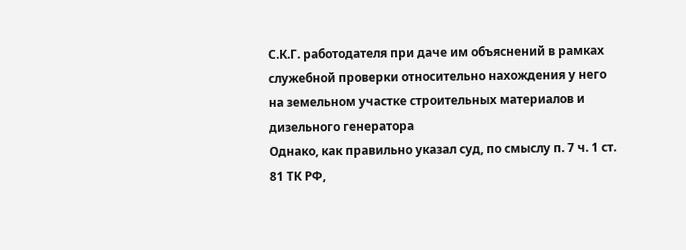С.К.Г. работодателя при даче им объяснений в рамках служебной проверки относительно нахождения у него на земельном участке строительных материалов и дизельного генератора
Однако, как правильно указал суд, по смыслу п. 7 ч. 1 ст. 81 ТК РФ,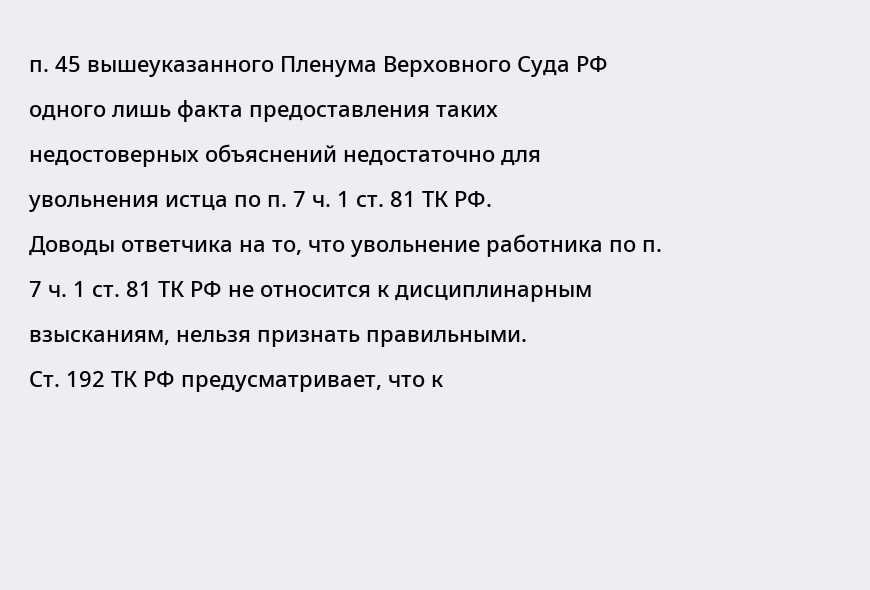п. 45 вышеуказанного Пленума Верховного Суда РФ одного лишь факта предоставления таких недостоверных объяснений недостаточно для увольнения истца по п. 7 ч. 1 ст. 81 ТК РФ.
Доводы ответчика на то, что увольнение работника по п. 7 ч. 1 ст. 81 ТК РФ не относится к дисциплинарным взысканиям, нельзя признать правильными.
Ст. 192 ТК РФ предусматривает, что к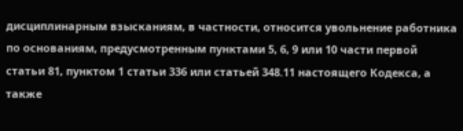дисциплинарным взысканиям, в частности, относится увольнение работника по основаниям, предусмотренным пунктами 5, 6, 9 или 10 части первой статьи 81, пунктом 1 статьи 336 или статьей 348.11 настоящего Кодекса, а также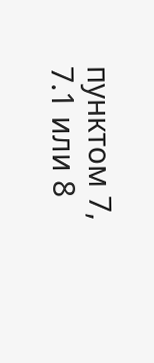пунктом 7, 7.1 или 8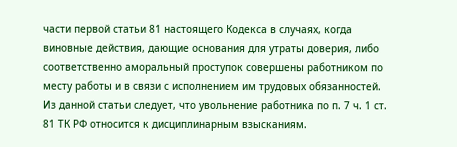части первой статьи 81 настоящего Кодекса в случаях, когда виновные действия, дающие основания для утраты доверия, либо соответственно аморальный проступок совершены работником по месту работы и в связи с исполнением им трудовых обязанностей.
Из данной статьи следует, что увольнение работника по п. 7 ч. 1 ст. 81 ТК РФ относится к дисциплинарным взысканиям.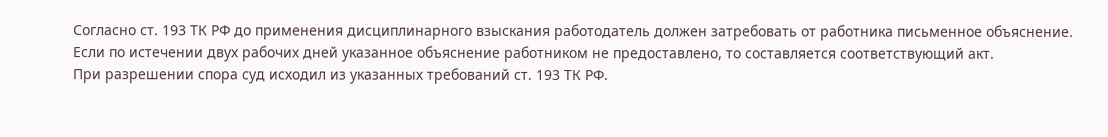Согласно ст. 193 ТК РФ до применения дисциплинарного взыскания работодатель должен затребовать от работника письменное объяснение. Если по истечении двух рабочих дней указанное объяснение работником не предоставлено, то составляется соответствующий акт.
При разрешении спора суд исходил из указанных требований ст. 193 ТК РФ.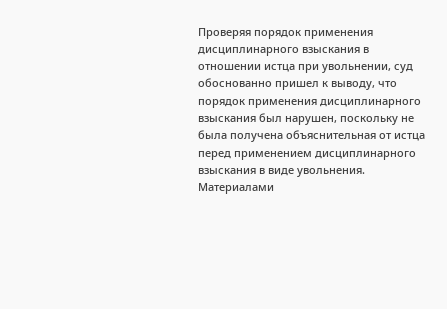Проверяя порядок применения дисциплинарного взыскания в отношении истца при увольнении, суд обоснованно пришел к выводу, что порядок применения дисциплинарного взыскания был нарушен, поскольку не была получена объяснительная от истца перед применением дисциплинарного взыскания в виде увольнения.
Материалами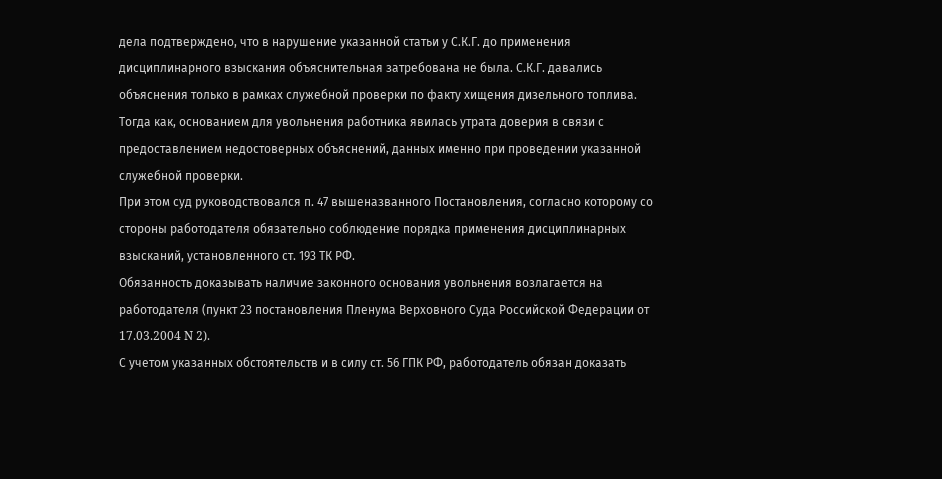дела подтверждено, что в нарушение указанной статьи у С.К.Г. до применения дисциплинарного взыскания объяснительная затребована не была. С.К.Г. давались объяснения только в рамках служебной проверки по факту хищения дизельного топлива.
Тогда как, основанием для увольнения работника явилась утрата доверия в связи с предоставлением недостоверных объяснений, данных именно при проведении указанной служебной проверки.
При этом суд руководствовался п. 47 вышеназванного Постановления, согласно которому со стороны работодателя обязательно соблюдение порядка применения дисциплинарных взысканий, установленного ст. 193 ТК РФ.
Обязанность доказывать наличие законного основания увольнения возлагается на работодателя (пункт 23 постановления Пленума Верховного Суда Российской Федерации от 17.03.2004 N 2).
С учетом указанных обстоятельств и в силу ст. 56 ГПК РФ, работодатель обязан доказать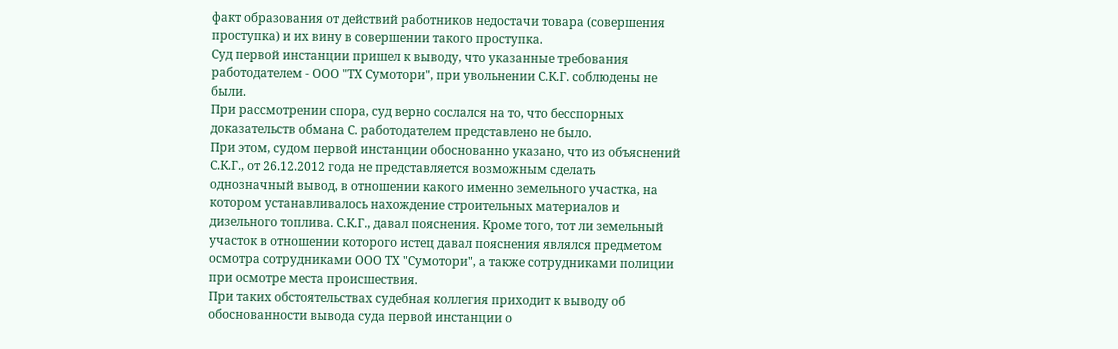факт образования от действий работников недостачи товара (совершения проступка) и их вину в совершении такого проступка.
Суд первой инстанции пришел к выводу, что указанные требования работодателем - ООО "ТХ Сумотори", при увольнении С.К.Г. соблюдены не были.
При рассмотрении спора, суд верно сослался на то, что бесспорных доказательств обмана С. работодателем представлено не было.
При этом, судом первой инстанции обоснованно указано, что из объяснений С.К.Г., от 26.12.2012 года не представляется возможным сделать однозначный вывод, в отношении какого именно земельного участка, на котором устанавливалось нахождение строительных материалов и дизельного топлива. С.К.Г., давал пояснения. Кроме того, тот ли земельный участок в отношении которого истец давал пояснения являлся предметом осмотра сотрудниками ООО ТХ "Сумотори", а также сотрудниками полиции при осмотре места происшествия.
При таких обстоятельствах судебная коллегия приходит к выводу об обоснованности вывода суда первой инстанции о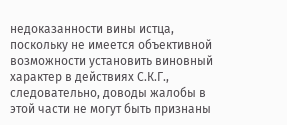недоказанности вины истца, поскольку не имеется объективной возможности установить виновный характер в действиях С.К.Г., следовательно, доводы жалобы в этой части не могут быть признаны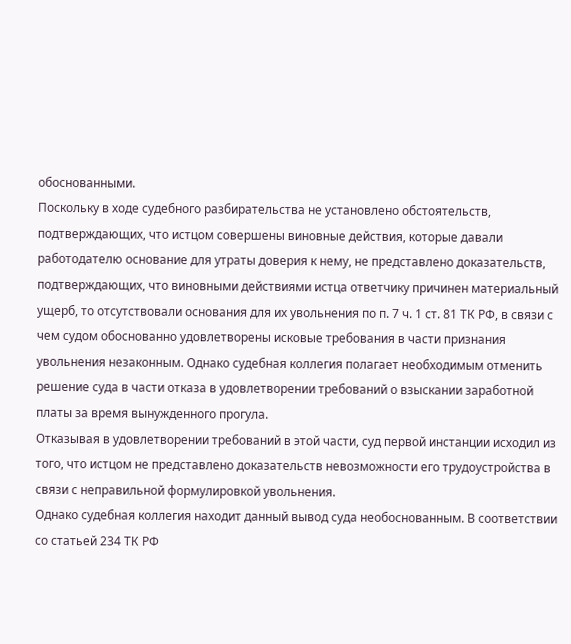обоснованными.
Поскольку в ходе судебного разбирательства не установлено обстоятельств, подтверждающих, что истцом совершены виновные действия, которые давали работодателю основание для утраты доверия к нему, не представлено доказательств, подтверждающих, что виновными действиями истца ответчику причинен материальный ущерб, то отсутствовали основания для их увольнения по п. 7 ч. 1 ст. 81 ТК РФ, в связи с чем судом обоснованно удовлетворены исковые требования в части признания увольнения незаконным. Однако судебная коллегия полагает необходимым отменить решение суда в части отказа в удовлетворении требований о взыскании заработной платы за время вынужденного прогула.
Отказывая в удовлетворении требований в этой части, суд первой инстанции исходил из того, что истцом не представлено доказательств невозможности его трудоустройства в связи с неправильной формулировкой увольнения.
Однако судебная коллегия находит данный вывод суда необоснованным. В соответствии со статьей 234 ТК РФ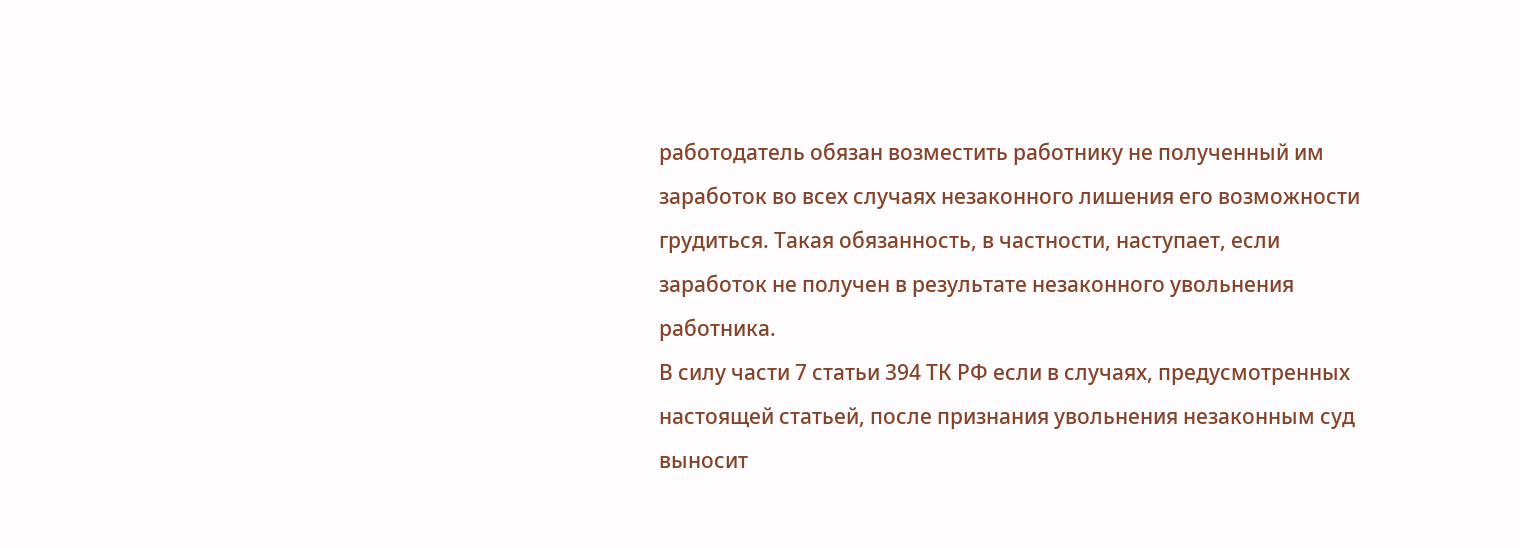работодатель обязан возместить работнику не полученный им заработок во всех случаях незаконного лишения его возможности грудиться. Такая обязанность, в частности, наступает, если заработок не получен в результате незаконного увольнения работника.
В силу части 7 статьи 394 ТК РФ если в случаях, предусмотренных настоящей статьей, после признания увольнения незаконным суд выносит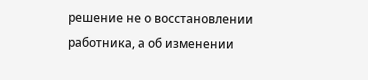решение не о восстановлении работника, а об изменении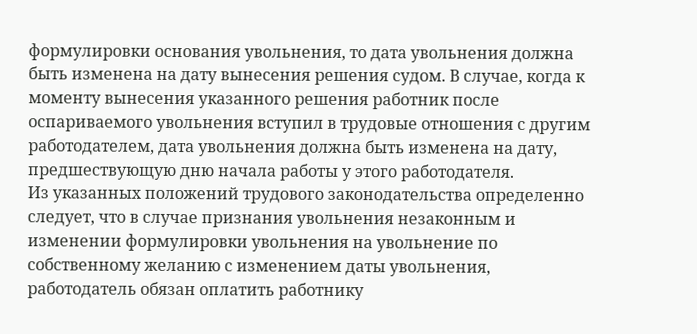формулировки основания увольнения, то дата увольнения должна быть изменена на дату вынесения решения судом. В случае, когда к моменту вынесения указанного решения работник после оспариваемого увольнения вступил в трудовые отношения с другим работодателем, дата увольнения должна быть изменена на дату, предшествующую дню начала работы у этого работодателя.
Из указанных положений трудового законодательства определенно следует, что в случае признания увольнения незаконным и изменении формулировки увольнения на увольнение по собственному желанию с изменением даты увольнения, работодатель обязан оплатить работнику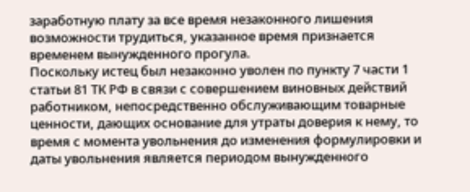заработную плату за все время незаконного лишения возможности трудиться, указанное время признается временем вынужденного прогула.
Поскольку истец был незаконно уволен по пункту 7 части 1 статьи 81 ТК РФ в связи с совершением виновных действий работником, непосредственно обслуживающим товарные ценности, дающих основание для утраты доверия к нему, то время с момента увольнения до изменения формулировки и даты увольнения является периодом вынужденного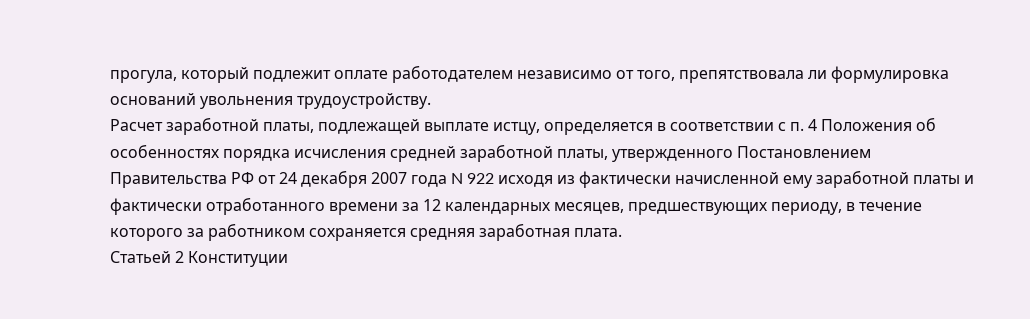прогула, который подлежит оплате работодателем независимо от того, препятствовала ли формулировка оснований увольнения трудоустройству.
Расчет заработной платы, подлежащей выплате истцу, определяется в соответствии с п. 4 Положения об особенностях порядка исчисления средней заработной платы, утвержденного Постановлением Правительства РФ от 24 декабря 2007 года N 922 исходя из фактически начисленной ему заработной платы и фактически отработанного времени за 12 календарных месяцев, предшествующих периоду, в течение которого за работником сохраняется средняя заработная плата.
Статьей 2 Конституции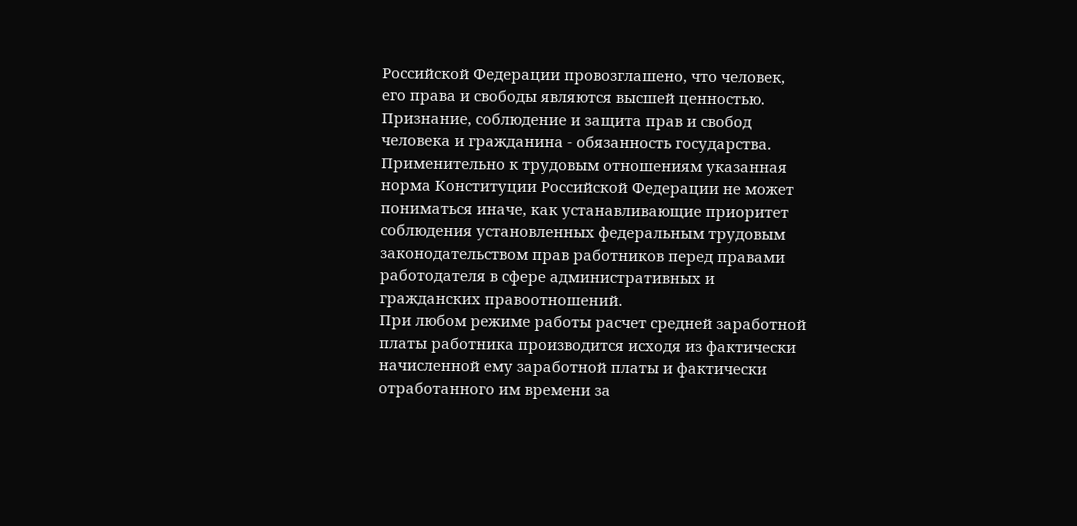Российской Федерации провозглашено, что человек, его права и свободы являются высшей ценностью. Признание, соблюдение и защита прав и свобод человека и гражданина - обязанность государства.
Применительно к трудовым отношениям указанная норма Конституции Российской Федерации не может пониматься иначе, как устанавливающие приоритет соблюдения установленных федеральным трудовым законодательством прав работников перед правами работодателя в сфере административных и гражданских правоотношений.
При любом режиме работы расчет средней заработной платы работника производится исходя из фактически начисленной ему заработной платы и фактически отработанного им времени за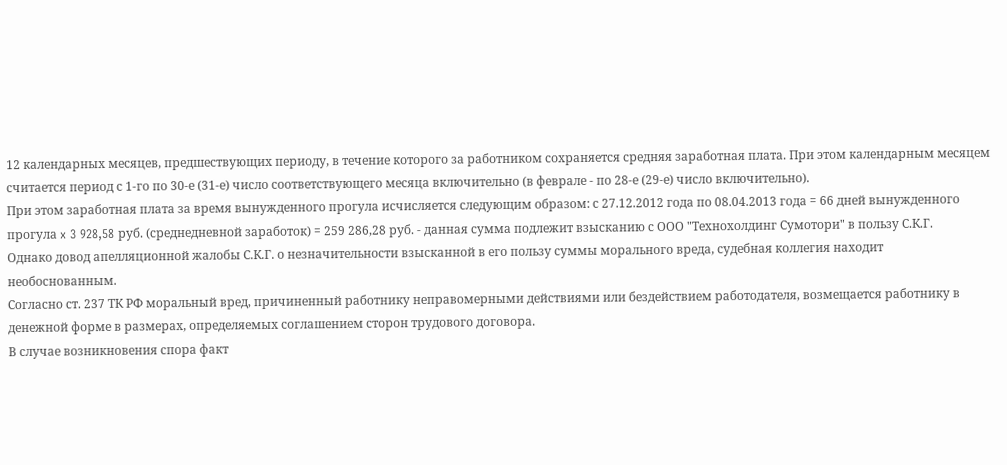12 календарных месяцев, предшествующих периоду, в течение которого за работником сохраняется средняя заработная плата. При этом календарным месяцем считается период с 1-го по 30-е (31-е) число соответствующего месяца включительно (в феврале - по 28-е (29-е) число включительно).
При этом заработная плата за время вынужденного прогула исчисляется следующим образом: с 27.12.2012 года по 08.04.2013 года = 66 дней вынужденного прогула x 3 928,58 руб. (среднедневной заработок) = 259 286,28 руб. - данная сумма подлежит взысканию с ООО "Технохолдинг Сумотори" в пользу С.К.Г.
Однако довод апелляционной жалобы С.К.Г. о незначительности взысканной в его пользу суммы морального вреда, судебная коллегия находит необоснованным.
Согласно ст. 237 ТК РФ моральный вред, причиненный работнику неправомерными действиями или бездействием работодателя, возмещается работнику в денежной форме в размерах, определяемых соглашением сторон трудового договора.
В случае возникновения спора факт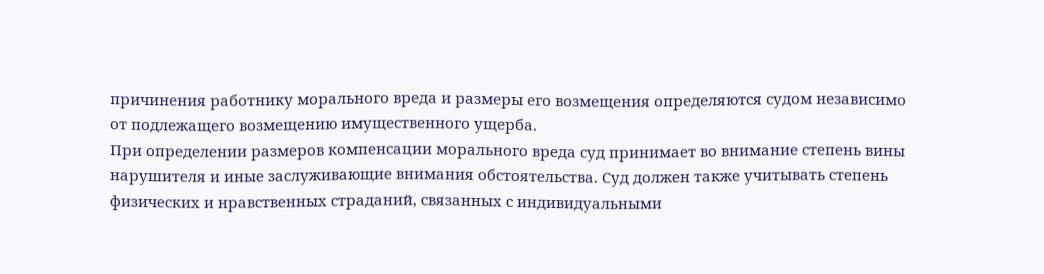причинения работнику морального вреда и размеры его возмещения определяются судом независимо от подлежащего возмещению имущественного ущерба.
При определении размеров компенсации морального вреда суд принимает во внимание степень вины нарушителя и иные заслуживающие внимания обстоятельства. Суд должен также учитывать степень физических и нравственных страданий, связанных с индивидуальными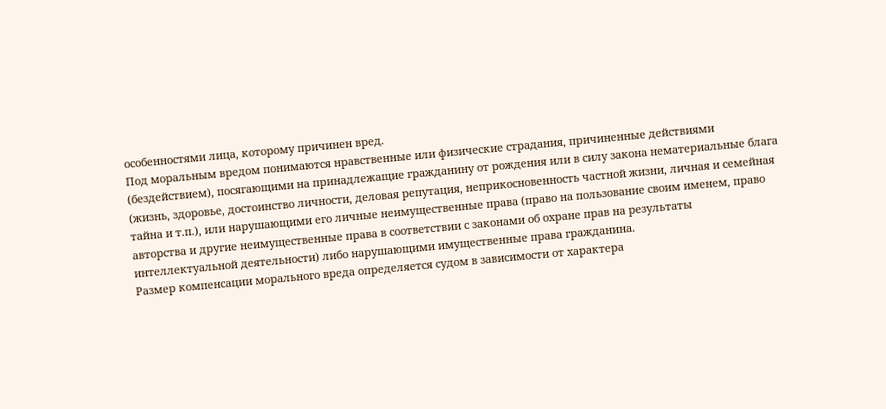особенностями лица, которому причинен вред.
Под моральным вредом понимаются нравственные или физические страдания, причиненные действиями (бездействием), посягающими на принадлежащие гражданину от рождения или в силу закона нематериальные блага (жизнь, здоровье, достоинство личности, деловая репутация, неприкосновенность частной жизни, личная и семейная тайна и т.п.), или нарушающими его личные неимущественные права (право на пользование своим именем, право авторства и другие неимущественные права в соответствии с законами об охране прав на результаты интеллектуальной деятельности) либо нарушающими имущественные права гражданина.
Размер компенсации морального вреда определяется судом в зависимости от характера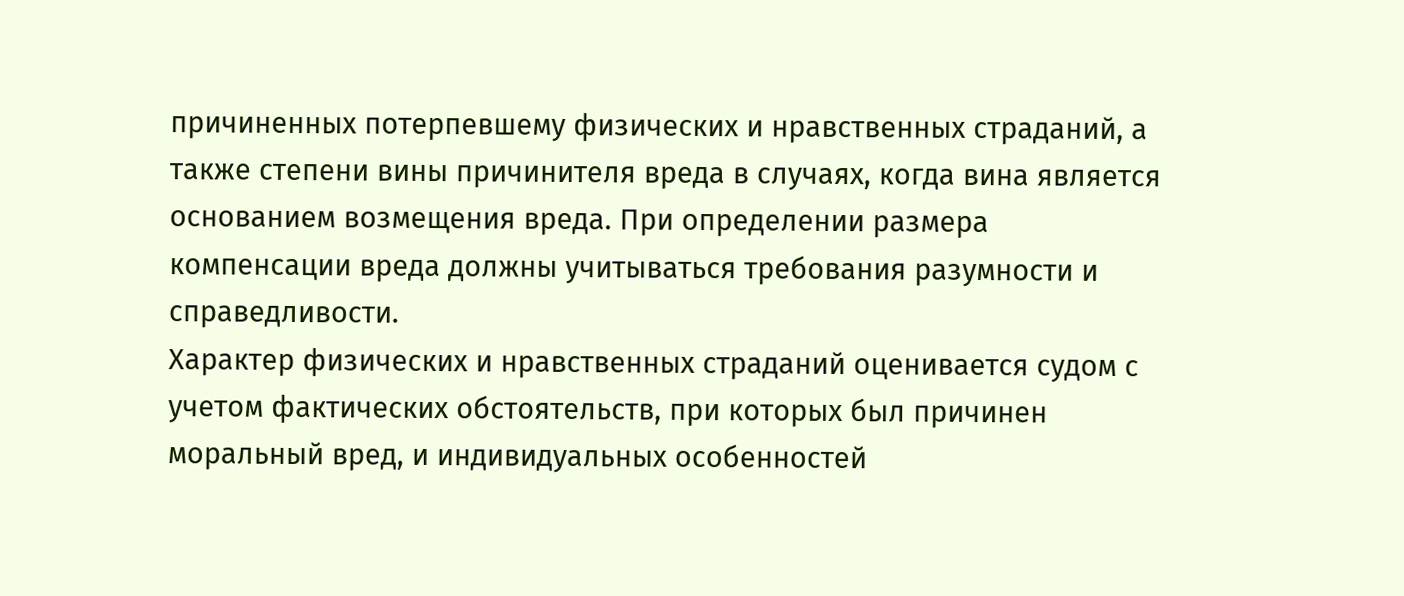причиненных потерпевшему физических и нравственных страданий, а также степени вины причинителя вреда в случаях, когда вина является основанием возмещения вреда. При определении размера компенсации вреда должны учитываться требования разумности и справедливости.
Характер физических и нравственных страданий оценивается судом с учетом фактических обстоятельств, при которых был причинен моральный вред, и индивидуальных особенностей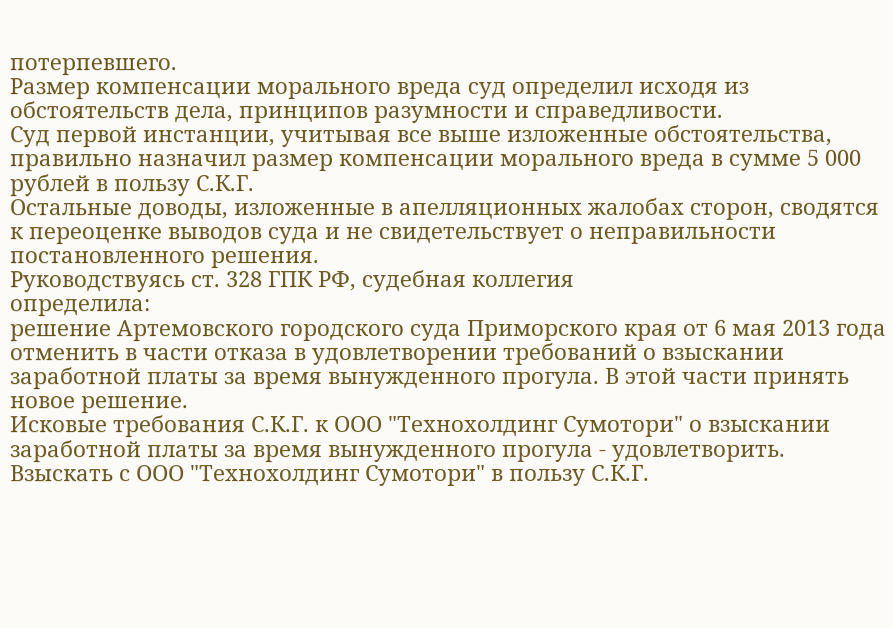потерпевшего.
Размер компенсации морального вреда суд определил исходя из обстоятельств дела, принципов разумности и справедливости.
Суд первой инстанции, учитывая все выше изложенные обстоятельства, правильно назначил размер компенсации морального вреда в сумме 5 000 рублей в пользу С.К.Г.
Остальные доводы, изложенные в апелляционных жалобах сторон, сводятся к переоценке выводов суда и не свидетельствует о неправильности постановленного решения.
Руководствуясь ст. 328 ГПК РФ, судебная коллегия
определила:
решение Артемовского городского суда Приморского края от 6 мая 2013 года отменить в части отказа в удовлетворении требований о взыскании заработной платы за время вынужденного прогула. В этой части принять новое решение.
Исковые требования С.К.Г. к ООО "Технохолдинг Сумотори" о взыскании заработной платы за время вынужденного прогула - удовлетворить.
Взыскать с ООО "Технохолдинг Сумотори" в пользу С.К.Г.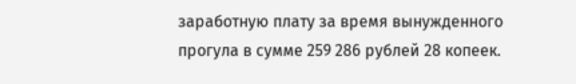заработную плату за время вынужденного прогула в сумме 259 286 рублей 28 копеек.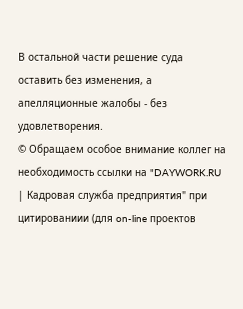В остальной части решение суда оставить без изменения, а апелляционные жалобы - без удовлетворения.
© Обращаем особое внимание коллег на необходимость ссылки на "DAYWORK.RU | Кадровая служба предприятия" при цитированиии (для on-line проектов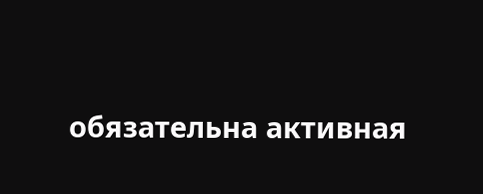обязательна активная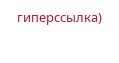гиперссылка)